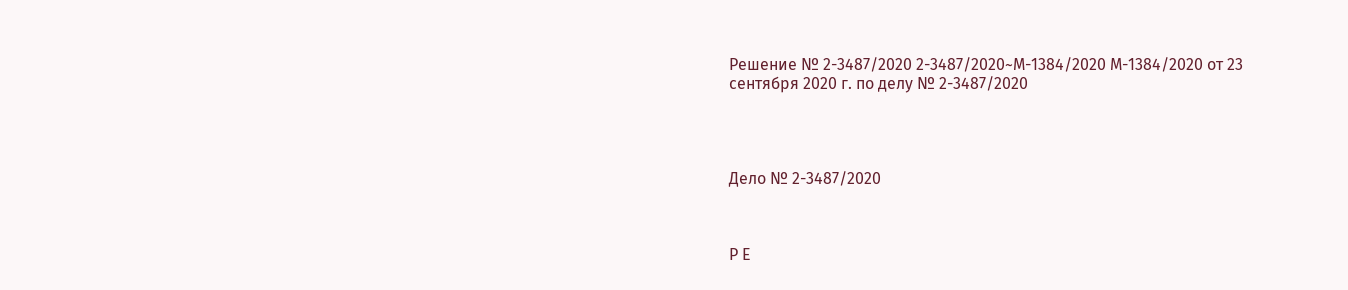Решение № 2-3487/2020 2-3487/2020~М-1384/2020 М-1384/2020 от 23 сентября 2020 г. по делу № 2-3487/2020




Дело № 2-3487/2020



Р Е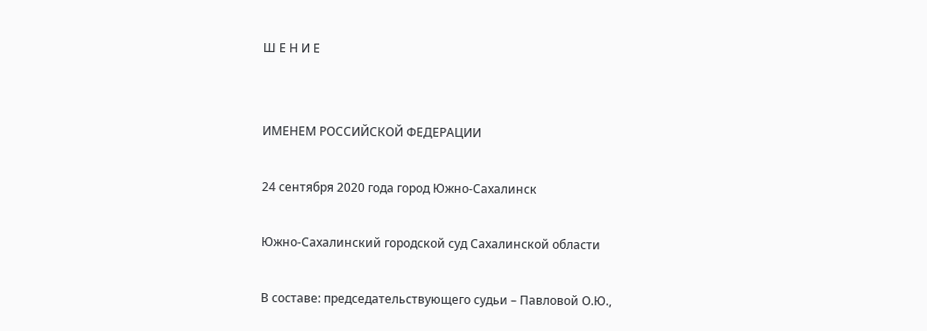Ш Е Н И Е


ИМЕНЕМ РОССИЙСКОЙ ФЕДЕРАЦИИ

24 сентября 2020 года город Южно-Сахалинск

Южно-Сахалинский городской суд Сахалинской области

В составе: председательствующего судьи – Павловой О.Ю.,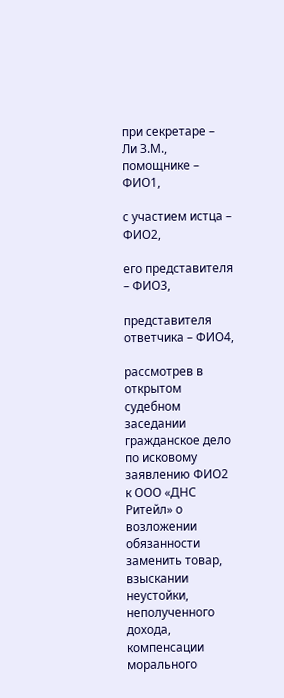при секретаре – Ли З.М., помощнике – ФИО1,

с участием истца – ФИО2,

его представителя – ФИО3,

представителя ответчика – ФИО4,

рассмотрев в открытом судебном заседании гражданское дело по исковому заявлению ФИО2 к ООО «ДНС Ритейл» о возложении обязанности заменить товар, взыскании неустойки, неполученного дохода, компенсации морального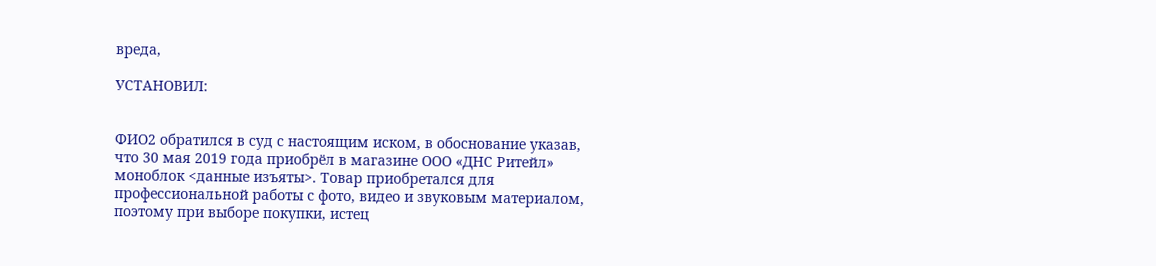вреда,

УСТАНОВИЛ:


ФИО2 обратился в суд с настоящим иском, в обоснование указав, что 30 мая 2019 года приобрёл в магазине ООО «ДНС Ритейл» моноблок <данные изъяты>. Товар приобретался для профессиональной работы с фото, видео и звуковым материалом, поэтому при выборе покупки, истец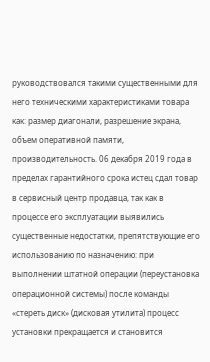руководствовался такими существенными для него техническими характеристиками товара как: размер диагонали, разрешение экрана, объем оперативной памяти, производительность. 06 декабря 2019 года в пределах гарантийного срока истец сдал товар в сервисный центр продавца, так как в процессе его эксплуатации выявились существенные недостатки, препятствующие его использованию по назначению: при выполнении штатной операции (переустановка операционной системы) после команды «стереть диск» (дисковая утилита) процесс установки прекращается и становится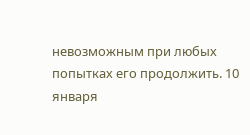невозможным при любых попытках его продолжить. 10 января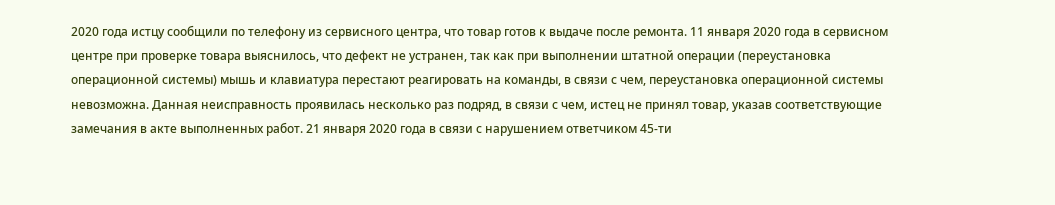2020 года истцу сообщили по телефону из сервисного центра, что товар готов к выдаче после ремонта. 11 января 2020 года в сервисном центре при проверке товара выяснилось, что дефект не устранен, так как при выполнении штатной операции (переустановка операционной системы) мышь и клавиатура перестают реагировать на команды, в связи с чем, переустановка операционной системы невозможна. Данная неисправность проявилась несколько раз подряд, в связи с чем, истец не принял товар, указав соответствующие замечания в акте выполненных работ. 21 января 2020 года в связи с нарушением ответчиком 45-ти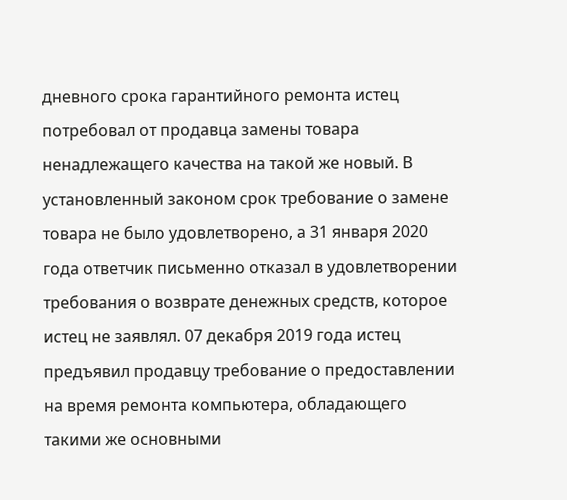дневного срока гарантийного ремонта истец потребовал от продавца замены товара ненадлежащего качества на такой же новый. В установленный законом срок требование о замене товара не было удовлетворено, а 31 января 2020 года ответчик письменно отказал в удовлетворении требования о возврате денежных средств, которое истец не заявлял. 07 декабря 2019 года истец предъявил продавцу требование о предоставлении на время ремонта компьютера, обладающего такими же основными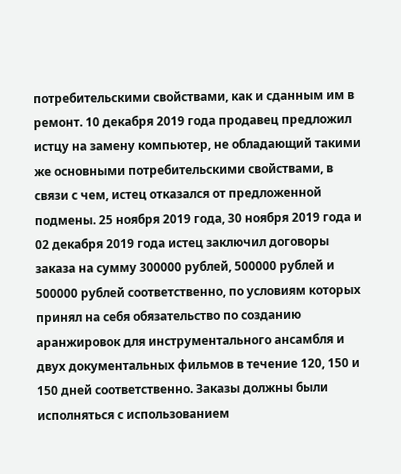потребительскими свойствами, как и сданным им в ремонт. 10 декабря 2019 года продавец предложил истцу на замену компьютер, не обладающий такими же основными потребительскими свойствами, в связи с чем, истец отказался от предложенной подмены. 25 ноября 2019 года, 30 ноября 2019 года и 02 декабря 2019 года истец заключил договоры заказа на сумму 300000 рублей, 500000 рублей и 500000 рублей соответственно, по условиям которых принял на себя обязательство по созданию аранжировок для инструментального ансамбля и двух документальных фильмов в течение 120, 150 и 150 дней соответственно. Заказы должны были исполняться с использованием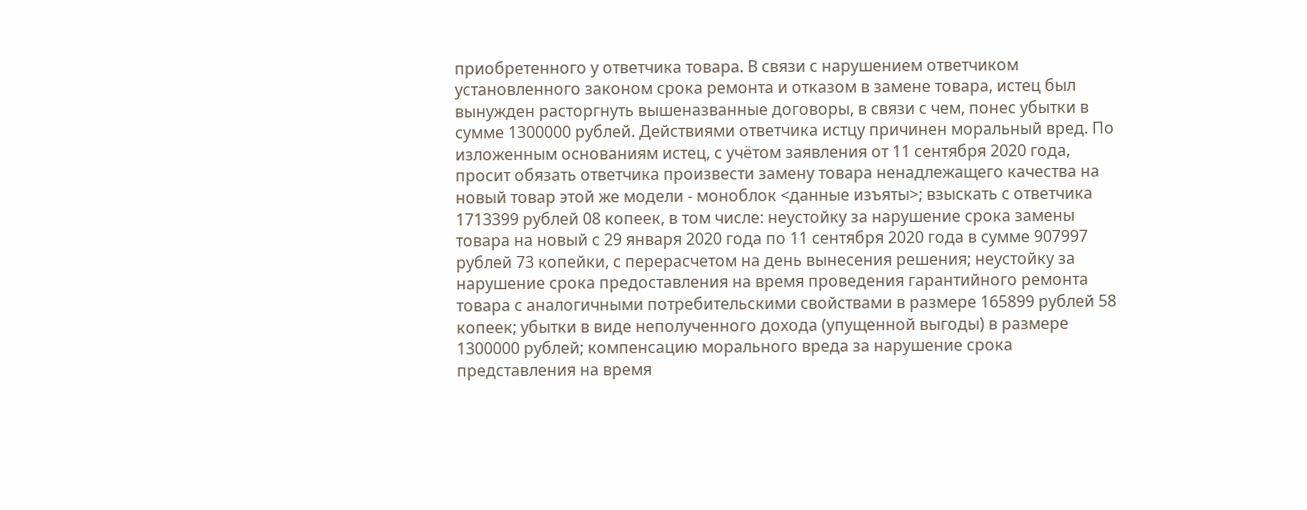приобретенного у ответчика товара. В связи с нарушением ответчиком установленного законом срока ремонта и отказом в замене товара, истец был вынужден расторгнуть вышеназванные договоры, в связи с чем, понес убытки в сумме 1300000 рублей. Действиями ответчика истцу причинен моральный вред. По изложенным основаниям истец, с учётом заявления от 11 сентября 2020 года, просит обязать ответчика произвести замену товара ненадлежащего качества на новый товар этой же модели - моноблок <данные изъяты>; взыскать с ответчика 1713399 рублей 08 копеек, в том числе: неустойку за нарушение срока замены товара на новый с 29 января 2020 года по 11 сентября 2020 года в сумме 907997 рублей 73 копейки, с перерасчетом на день вынесения решения; неустойку за нарушение срока предоставления на время проведения гарантийного ремонта товара с аналогичными потребительскими свойствами в размере 165899 рублей 58 копеек; убытки в виде неполученного дохода (упущенной выгоды) в размере 1300000 рублей; компенсацию морального вреда за нарушение срока представления на время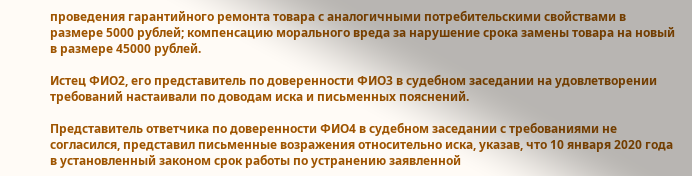проведения гарантийного ремонта товара с аналогичными потребительскими свойствами в размере 5000 рублей; компенсацию морального вреда за нарушение срока замены товара на новый в размере 45000 рублей.

Истец ФИО2, его представитель по доверенности ФИО3 в судебном заседании на удовлетворении требований настаивали по доводам иска и письменных пояснений.

Представитель ответчика по доверенности ФИО4 в судебном заседании с требованиями не согласился, представил письменные возражения относительно иска, указав, что 10 января 2020 года в установленный законом срок работы по устранению заявленной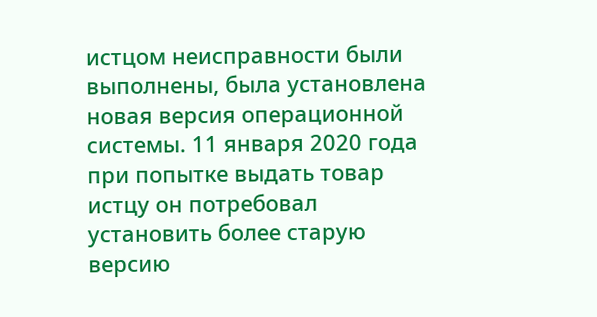истцом неисправности были выполнены, была установлена новая версия операционной системы. 11 января 2020 года при попытке выдать товар истцу он потребовал установить более старую версию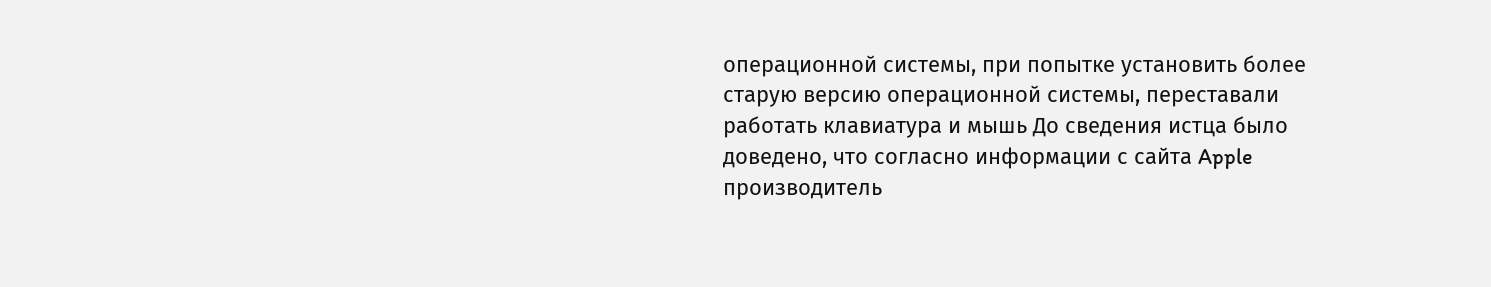операционной системы, при попытке установить более старую версию операционной системы, переставали работать клавиатура и мышь До сведения истца было доведено, что согласно информации с сайта Apple производитель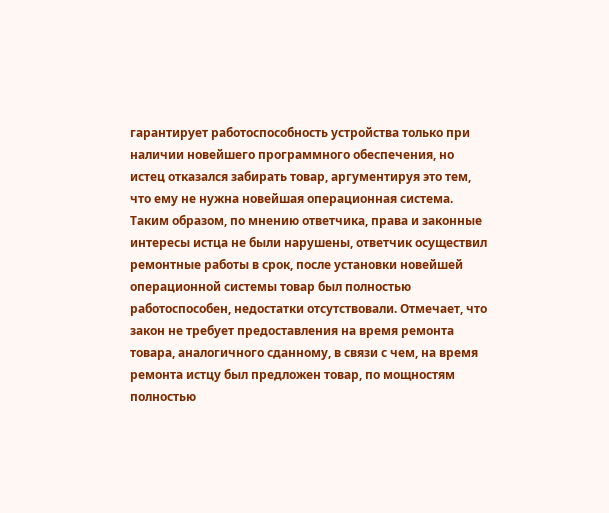гарантирует работоспособность устройства только при наличии новейшего программного обеспечения, но истец отказался забирать товар, аргументируя это тем, что ему не нужна новейшая операционная система. Таким образом, по мнению ответчика, права и законные интересы истца не были нарушены, ответчик осуществил ремонтные работы в срок, после установки новейшей операционной системы товар был полностью работоспособен, недостатки отсутствовали. Отмечает, что закон не требует предоставления на время ремонта товара, аналогичного сданному, в связи с чем, на время ремонта истцу был предложен товар, по мощностям полностью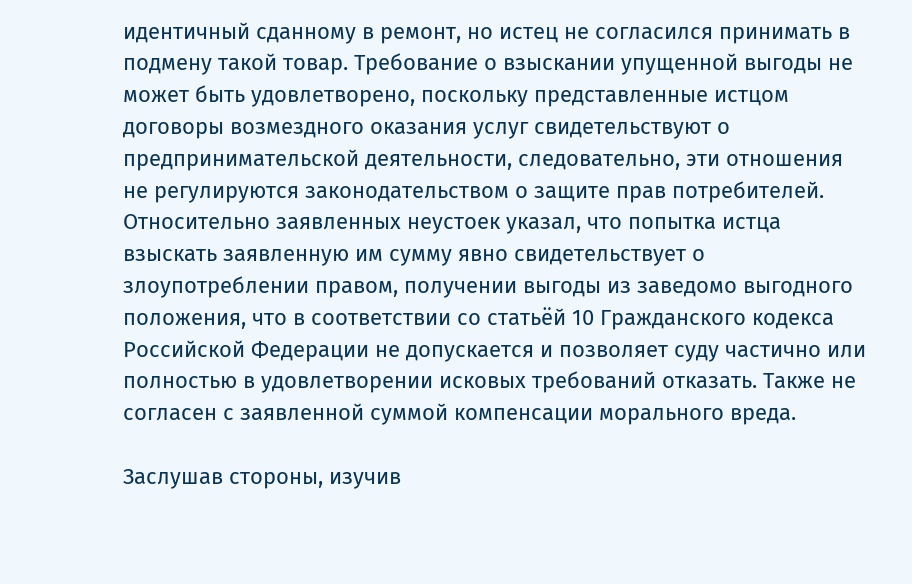идентичный сданному в ремонт, но истец не согласился принимать в подмену такой товар. Требование о взыскании упущенной выгоды не может быть удовлетворено, поскольку представленные истцом договоры возмездного оказания услуг свидетельствуют о предпринимательской деятельности, следовательно, эти отношения не регулируются законодательством о защите прав потребителей. Относительно заявленных неустоек указал, что попытка истца взыскать заявленную им сумму явно свидетельствует о злоупотреблении правом, получении выгоды из заведомо выгодного положения, что в соответствии со статьёй 10 Гражданского кодекса Российской Федерации не допускается и позволяет суду частично или полностью в удовлетворении исковых требований отказать. Также не согласен с заявленной суммой компенсации морального вреда.

Заслушав стороны, изучив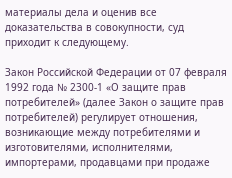материалы дела и оценив все доказательства в совокупности, суд приходит к следующему.

Закон Российской Федерации от 07 февраля 1992 года № 2300-1 «О защите прав потребителей» (далее Закон о защите прав потребителей) регулирует отношения, возникающие между потребителями и изготовителями, исполнителями, импортерами, продавцами при продаже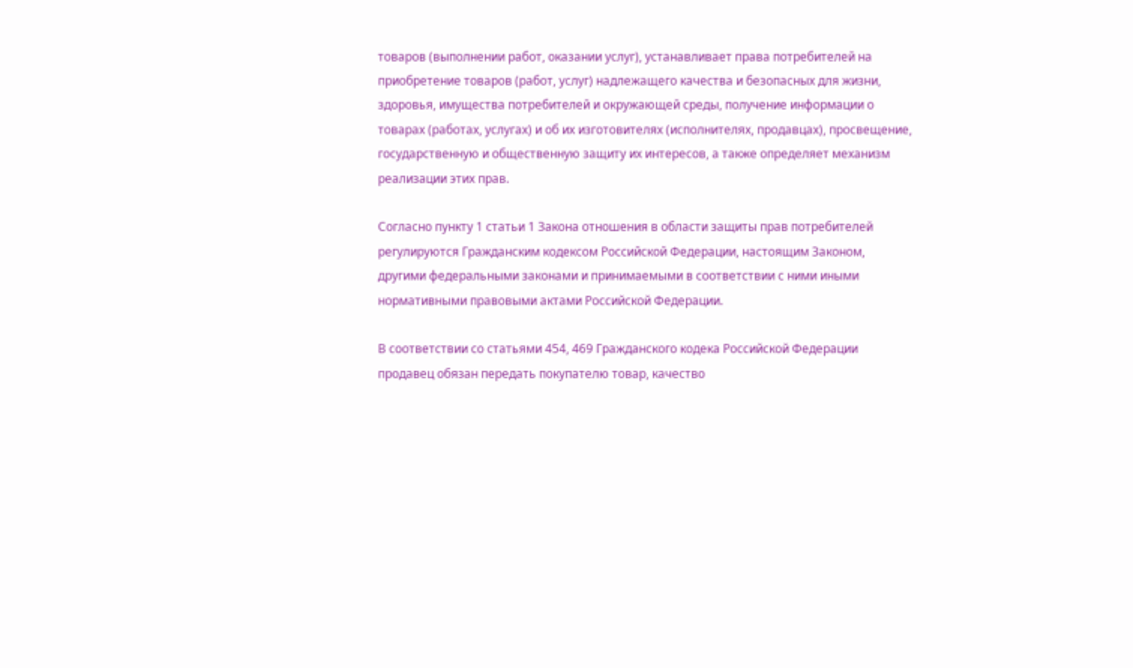товаров (выполнении работ, оказании услуг), устанавливает права потребителей на приобретение товаров (работ, услуг) надлежащего качества и безопасных для жизни, здоровья, имущества потребителей и окружающей среды, получение информации о товарах (работах, услугах) и об их изготовителях (исполнителях, продавцах), просвещение, государственную и общественную защиту их интересов, а также определяет механизм реализации этих прав.

Согласно пункту 1 статьи 1 Закона отношения в области защиты прав потребителей регулируются Гражданским кодексом Российской Федерации, настоящим Законом, другими федеральными законами и принимаемыми в соответствии с ними иными нормативными правовыми актами Российской Федерации.

В соответствии со статьями 454, 469 Гражданского кодека Российской Федерации продавец обязан передать покупателю товар, качество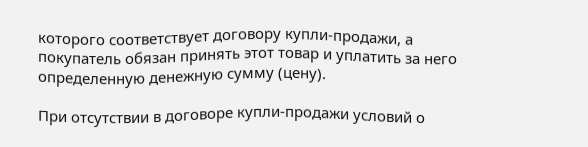которого соответствует договору купли-продажи, а покупатель обязан принять этот товар и уплатить за него определенную денежную сумму (цену).

При отсутствии в договоре купли-продажи условий о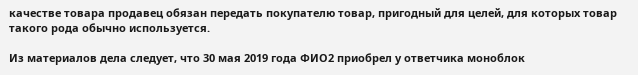качестве товара продавец обязан передать покупателю товар, пригодный для целей, для которых товар такого рода обычно используется.

Из материалов дела следует, что 30 мая 2019 года ФИО2 приобрел у ответчика моноблок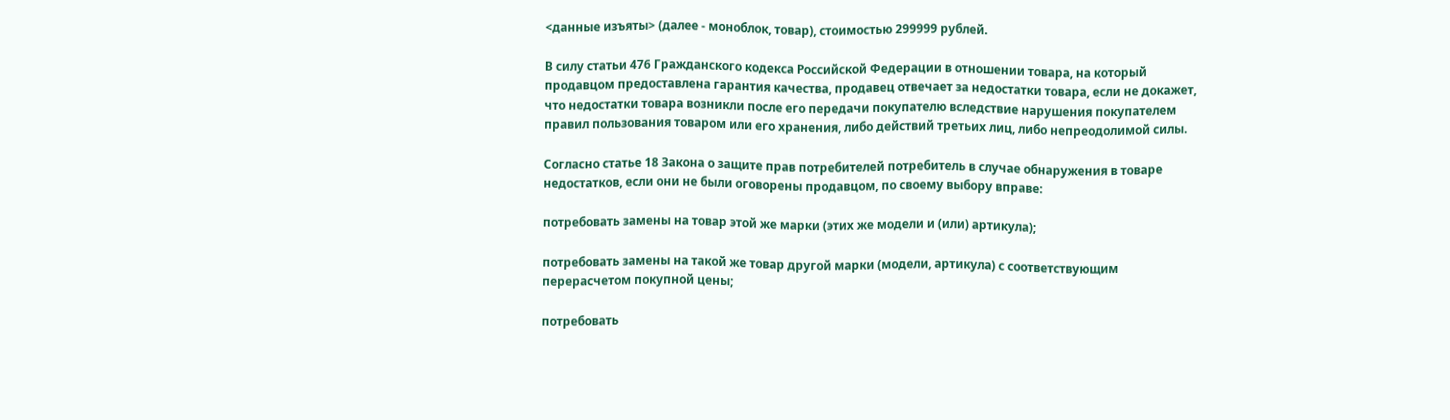<данные изъяты> (далее - моноблок, товар), стоимостью 299999 рублей.

В силу статьи 476 Гражданского кодекса Российской Федерации в отношении товара, на который продавцом предоставлена гарантия качества, продавец отвечает за недостатки товара, если не докажет, что недостатки товара возникли после его передачи покупателю вследствие нарушения покупателем правил пользования товаром или его хранения, либо действий третьих лиц, либо непреодолимой силы.

Согласно статье 18 Закона о защите прав потребителей потребитель в случае обнаружения в товаре недостатков, если они не были оговорены продавцом, по своему выбору вправе:

потребовать замены на товар этой же марки (этих же модели и (или) артикула);

потребовать замены на такой же товар другой марки (модели, артикула) с соответствующим перерасчетом покупной цены;

потребовать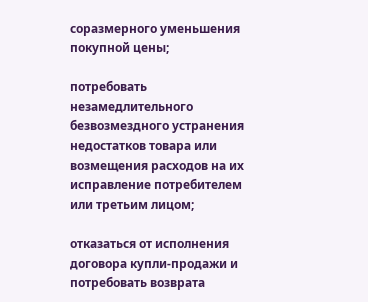соразмерного уменьшения покупной цены;

потребовать незамедлительного безвозмездного устранения недостатков товара или возмещения расходов на их исправление потребителем или третьим лицом;

отказаться от исполнения договора купли-продажи и потребовать возврата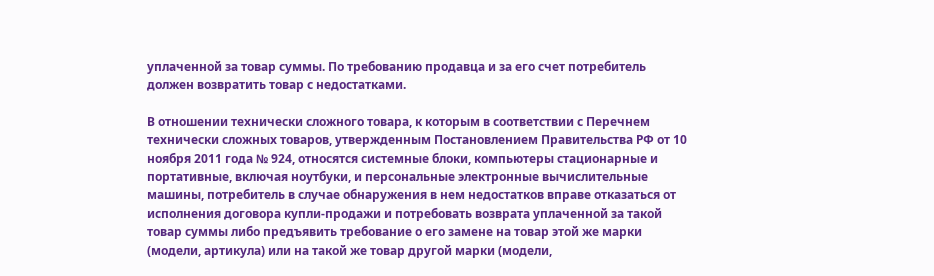уплаченной за товар суммы. По требованию продавца и за его счет потребитель должен возвратить товар с недостатками.

В отношении технически сложного товара, к которым в соответствии с Перечнем технически сложных товаров, утвержденным Постановлением Правительства РФ от 10 ноября 2011 года № 924, относятся системные блоки, компьютеры стационарные и портативные, включая ноутбуки, и персональные электронные вычислительные машины, потребитель в случае обнаружения в нем недостатков вправе отказаться от исполнения договора купли-продажи и потребовать возврата уплаченной за такой товар суммы либо предъявить требование о его замене на товар этой же марки (модели, артикула) или на такой же товар другой марки (модели,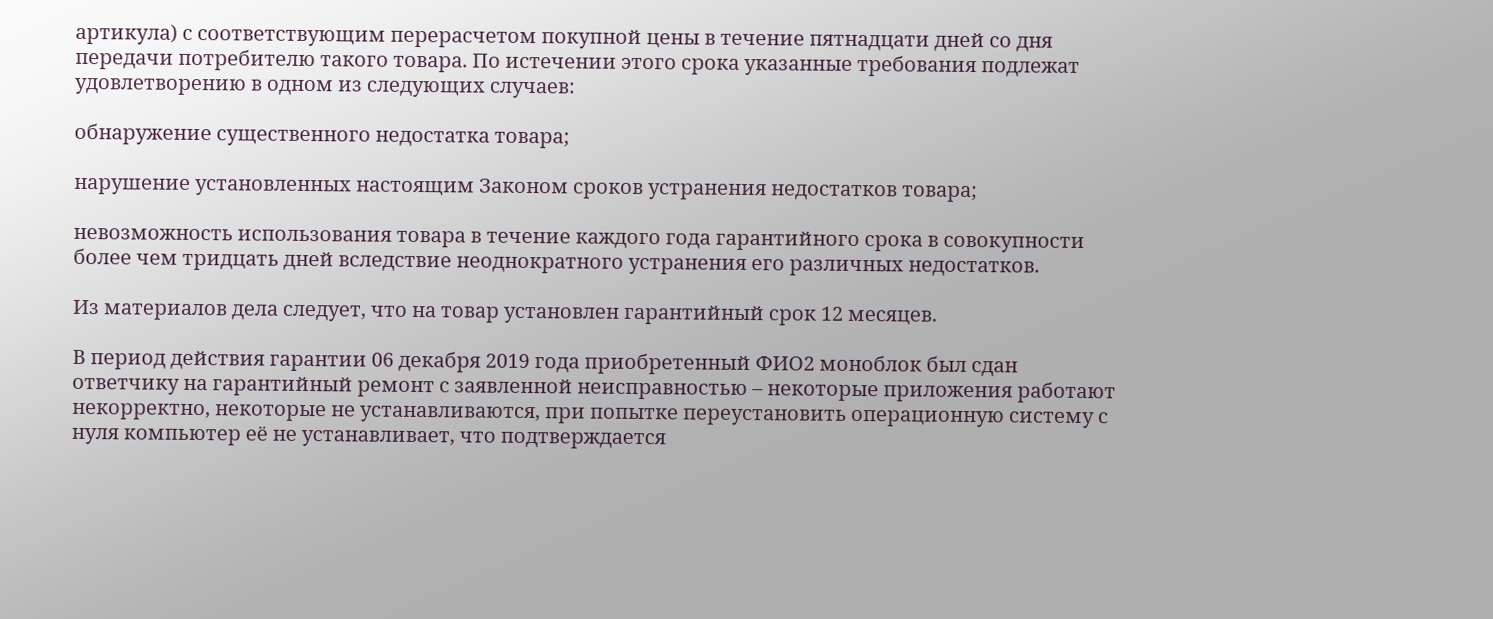артикула) с соответствующим перерасчетом покупной цены в течение пятнадцати дней со дня передачи потребителю такого товара. По истечении этого срока указанные требования подлежат удовлетворению в одном из следующих случаев:

обнаружение существенного недостатка товара;

нарушение установленных настоящим Законом сроков устранения недостатков товара;

невозможность использования товара в течение каждого года гарантийного срока в совокупности более чем тридцать дней вследствие неоднократного устранения его различных недостатков.

Из материалов дела следует, что на товар установлен гарантийный срок 12 месяцев.

В период действия гарантии 06 декабря 2019 года приобретенный ФИО2 моноблок был сдан ответчику на гарантийный ремонт с заявленной неисправностью – некоторые приложения работают некорректно, некоторые не устанавливаются, при попытке переустановить операционную систему с нуля компьютер её не устанавливает, что подтверждается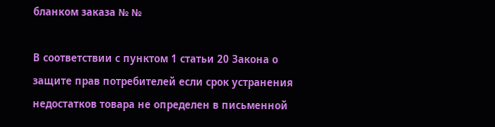бланком заказа № №

В соответствии с пунктом 1 статьи 20 Закона о защите прав потребителей если срок устранения недостатков товара не определен в письменной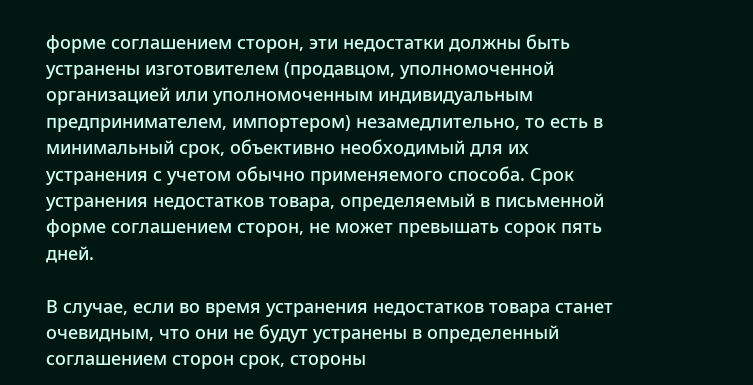форме соглашением сторон, эти недостатки должны быть устранены изготовителем (продавцом, уполномоченной организацией или уполномоченным индивидуальным предпринимателем, импортером) незамедлительно, то есть в минимальный срок, объективно необходимый для их устранения с учетом обычно применяемого способа. Срок устранения недостатков товара, определяемый в письменной форме соглашением сторон, не может превышать сорок пять дней.

В случае, если во время устранения недостатков товара станет очевидным, что они не будут устранены в определенный соглашением сторон срок, стороны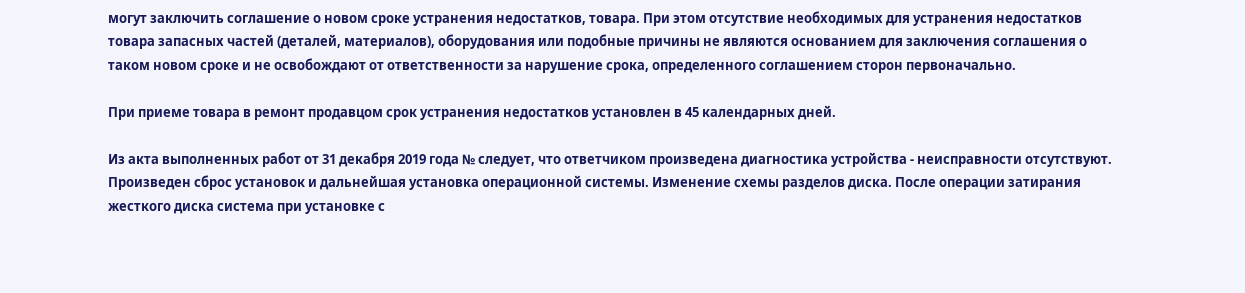могут заключить соглашение о новом сроке устранения недостатков, товара. При этом отсутствие необходимых для устранения недостатков товара запасных частей (деталей, материалов), оборудования или подобные причины не являются основанием для заключения соглашения о таком новом сроке и не освобождают от ответственности за нарушение срока, определенного соглашением сторон первоначально.

При приеме товара в ремонт продавцом срок устранения недостатков установлен в 45 календарных дней.

Из акта выполненных работ от 31 декабря 2019 года № следует, что ответчиком произведена диагностика устройства - неисправности отсутствуют. Произведен сброс установок и дальнейшая установка операционной системы. Изменение схемы разделов диска. После операции затирания жесткого диска система при установке с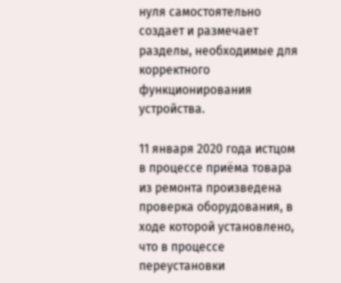нуля самостоятельно создает и размечает разделы, необходимые для корректного функционирования устройства.

11 января 2020 года истцом в процессе приёма товара из ремонта произведена проверка оборудования, в ходе которой установлено, что в процессе переустановки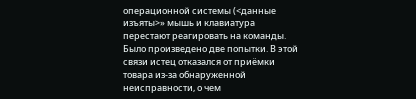операционной системы (<данные изъяты>» мышь и клавиатура перестают реагировать на команды. Было произведено две попытки. В этой связи истец отказался от приёмки товара из-за обнаруженной неисправности, о чем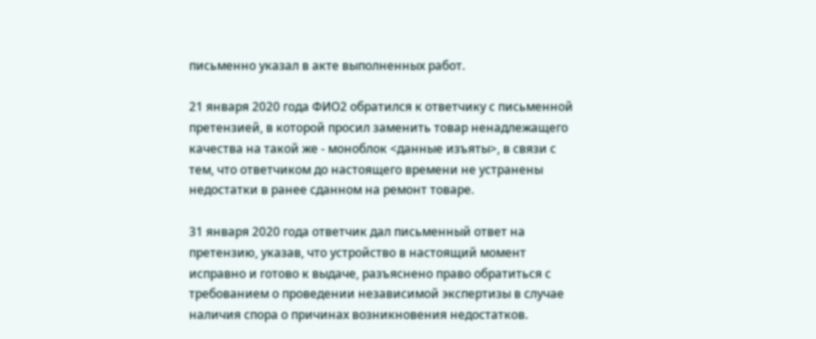письменно указал в акте выполненных работ.

21 января 2020 года ФИО2 обратился к ответчику с письменной претензией, в которой просил заменить товар ненадлежащего качества на такой же - моноблок <данные изъяты>, в связи с тем, что ответчиком до настоящего времени не устранены недостатки в ранее сданном на ремонт товаре.

31 января 2020 года ответчик дал письменный ответ на претензию, указав, что устройство в настоящий момент исправно и готово к выдаче, разъяснено право обратиться с требованием о проведении независимой экспертизы в случае наличия спора о причинах возникновения недостатков.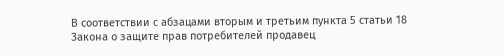В соответствии с абзацами вторым и третьим пункта 5 статьи 18 Закона о защите прав потребителей продавец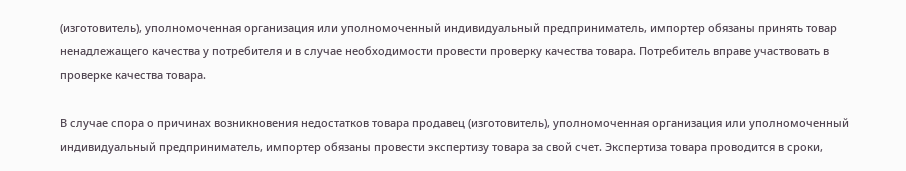(изготовитель), уполномоченная организация или уполномоченный индивидуальный предприниматель, импортер обязаны принять товар ненадлежащего качества у потребителя и в случае необходимости провести проверку качества товара. Потребитель вправе участвовать в проверке качества товара.

В случае спора о причинах возникновения недостатков товара продавец (изготовитель), уполномоченная организация или уполномоченный индивидуальный предприниматель, импортер обязаны провести экспертизу товара за свой счет. Экспертиза товара проводится в сроки,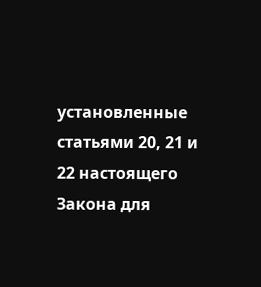установленные статьями 20, 21 и 22 настоящего Закона для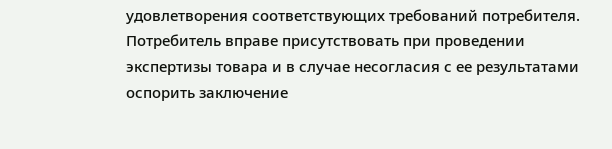удовлетворения соответствующих требований потребителя. Потребитель вправе присутствовать при проведении экспертизы товара и в случае несогласия с ее результатами оспорить заключение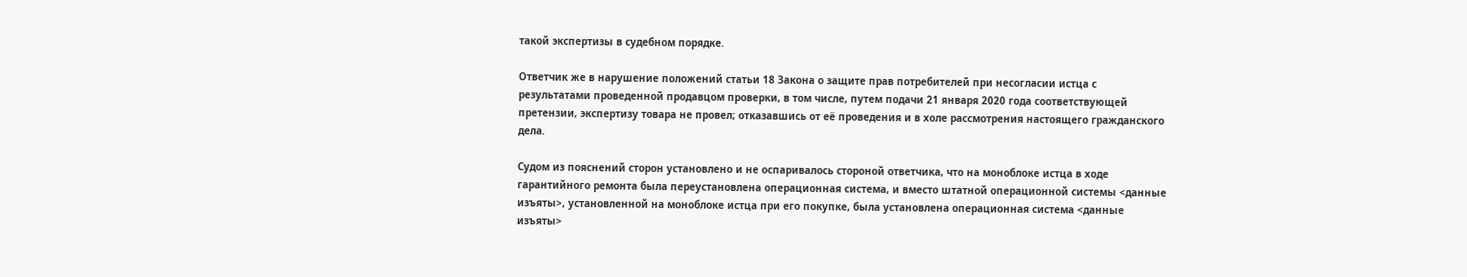такой экспертизы в судебном порядке.

Ответчик же в нарушение положений статьи 18 Закона о защите прав потребителей при несогласии истца с результатами проведенной продавцом проверки, в том числе, путем подачи 21 января 2020 года соответствующей претензии, экспертизу товара не провел; отказавшись от её проведения и в холе рассмотрения настоящего гражданского дела.

Судом из пояснений сторон установлено и не оспаривалось стороной ответчика, что на моноблоке истца в ходе гарантийного ремонта была переустановлена операционная система, и вместо штатной операционной системы <данные изъяты>, установленной на моноблоке истца при его покупке, была установлена операционная система <данные изъяты>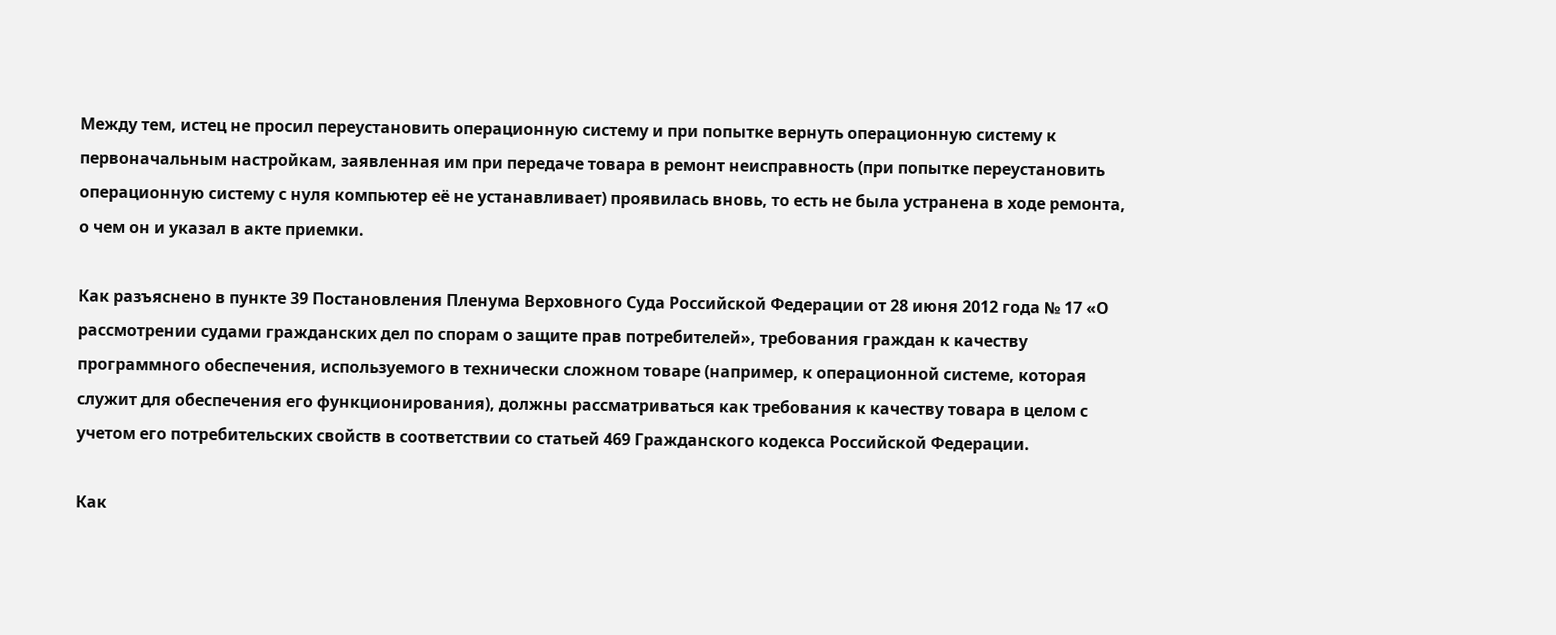Между тем, истец не просил переустановить операционную систему и при попытке вернуть операционную систему к первоначальным настройкам, заявленная им при передаче товара в ремонт неисправность (при попытке переустановить операционную систему с нуля компьютер её не устанавливает) проявилась вновь, то есть не была устранена в ходе ремонта, о чем он и указал в акте приемки.

Как разъяснено в пункте 39 Постановления Пленума Верховного Суда Российской Федерации от 28 июня 2012 года № 17 «О рассмотрении судами гражданских дел по спорам о защите прав потребителей», требования граждан к качеству программного обеспечения, используемого в технически сложном товаре (например, к операционной системе, которая служит для обеспечения его функционирования), должны рассматриваться как требования к качеству товара в целом с учетом его потребительских свойств в соответствии со статьей 469 Гражданского кодекса Российской Федерации.

Как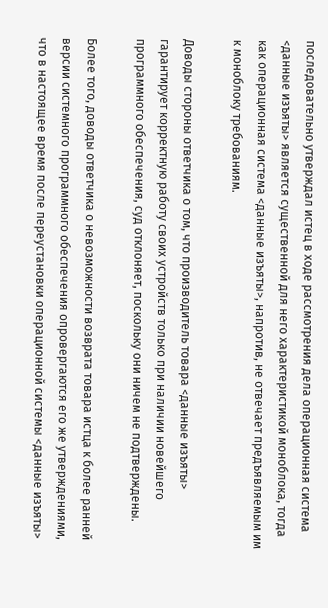последовательно утверждал истец в ходе рассмотрения дела операционная система <данные изъяты> является существенной для него характеристикой моноблока, тогда как операционная система <данные изъяты>, напротив, не отвечает предъявляемым им к моноблоку требованиям.

Доводы стороны ответчика о том, что производитель товара <данные изъяты> гарантирует корректную работу своих устройств только при наличии новейшего программного обеспечения, суд отклоняет, поскольку они ничем не подтверждены.

Более того, доводы ответчика о невозможности возврата товара истца к более ранней версии системного программного обеспечения опровергаются его же утверждениями, что в настоящее время после переустановки операционной системы <данные изъяты>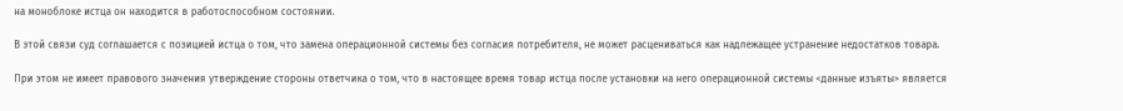на моноблоке истца он находится в работоспособном состоянии.

В этой связи суд соглашается с позицией истца о том, что замена операционной системы без согласия потребителя, не может расцениваться как надлежащее устранение недостатков товара.

При этом не имеет правового значения утверждение стороны ответчика о том, что в настоящее время товар истца после установки на него операционной системы <данные изъяты> является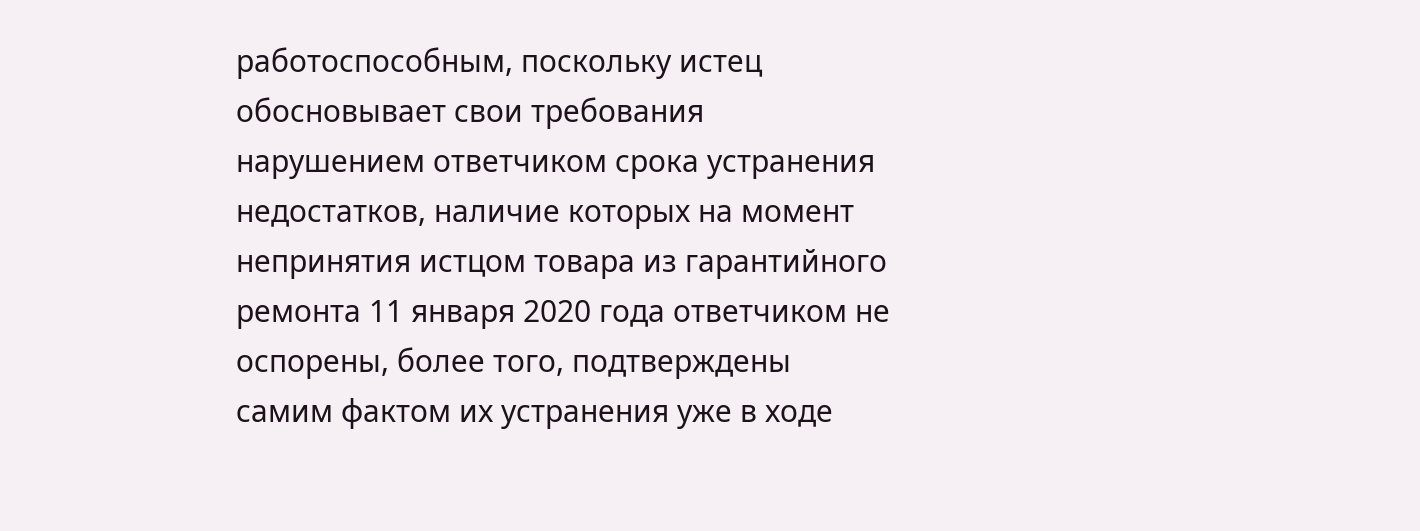работоспособным, поскольку истец обосновывает свои требования нарушением ответчиком срока устранения недостатков, наличие которых на момент непринятия истцом товара из гарантийного ремонта 11 января 2020 года ответчиком не оспорены, более того, подтверждены самим фактом их устранения уже в ходе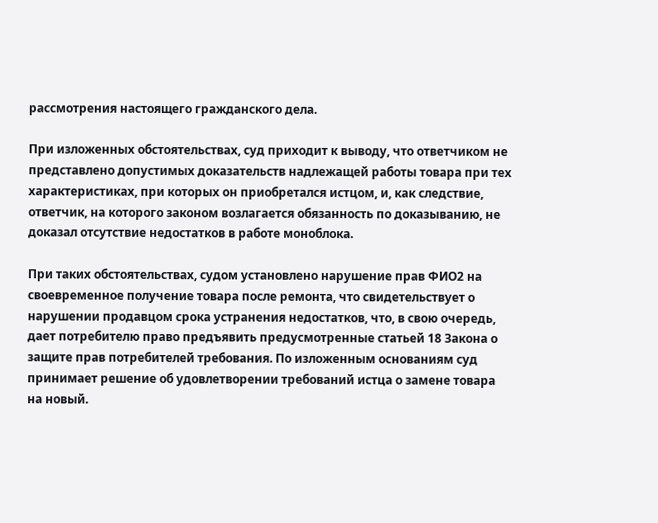рассмотрения настоящего гражданского дела.

При изложенных обстоятельствах, суд приходит к выводу, что ответчиком не представлено допустимых доказательств надлежащей работы товара при тех характеристиках, при которых он приобретался истцом, и, как следствие, ответчик, на которого законом возлагается обязанность по доказыванию, не доказал отсутствие недостатков в работе моноблока.

При таких обстоятельствах, судом установлено нарушение прав ФИО2 на своевременное получение товара после ремонта, что свидетельствует о нарушении продавцом срока устранения недостатков, что, в свою очередь, дает потребителю право предъявить предусмотренные статьей 18 Закона о защите прав потребителей требования. По изложенным основаниям суд принимает решение об удовлетворении требований истца о замене товара на новый.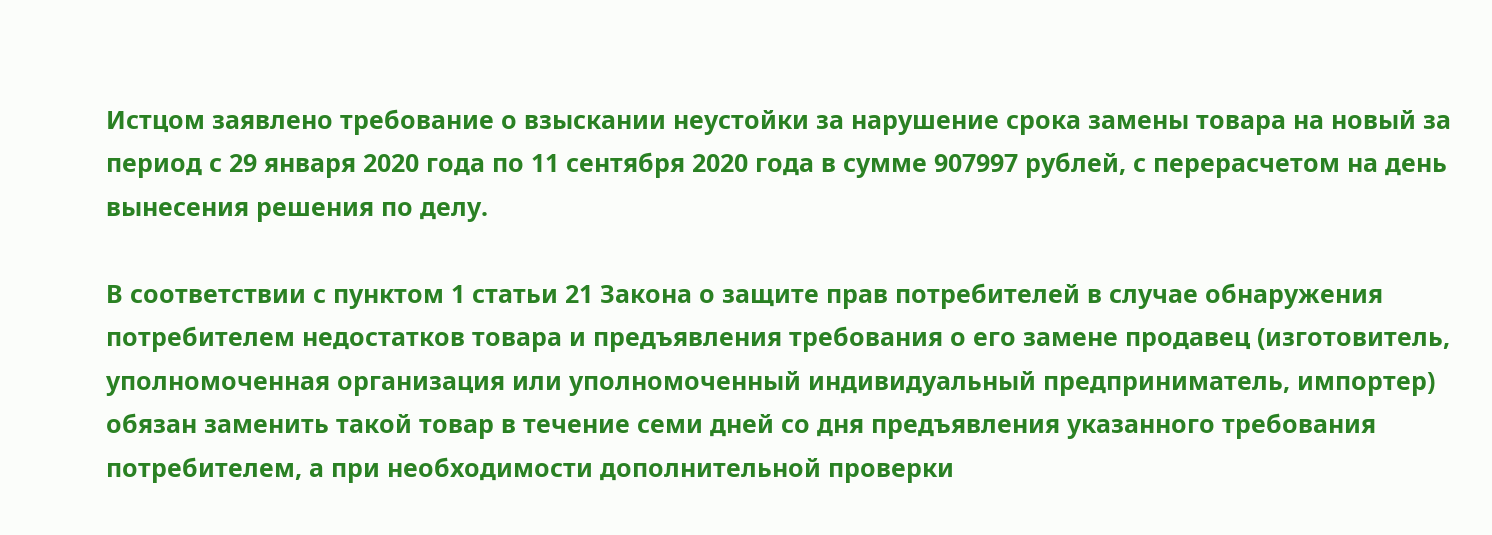Истцом заявлено требование о взыскании неустойки за нарушение срока замены товара на новый за период с 29 января 2020 года по 11 сентября 2020 года в сумме 907997 рублей, с перерасчетом на день вынесения решения по делу.

В соответствии с пунктом 1 статьи 21 Закона о защите прав потребителей в случае обнаружения потребителем недостатков товара и предъявления требования о его замене продавец (изготовитель, уполномоченная организация или уполномоченный индивидуальный предприниматель, импортер) обязан заменить такой товар в течение семи дней со дня предъявления указанного требования потребителем, а при необходимости дополнительной проверки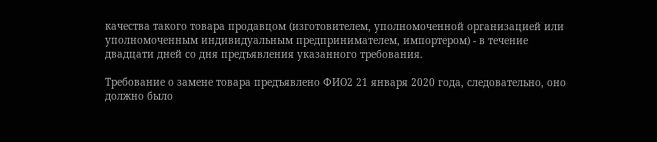качества такого товара продавцом (изготовителем, уполномоченной организацией или уполномоченным индивидуальным предпринимателем, импортером) - в течение двадцати дней со дня предъявления указанного требования.

Требование о замене товара предъявлено ФИО2 21 января 2020 года, следовательно, оно должно было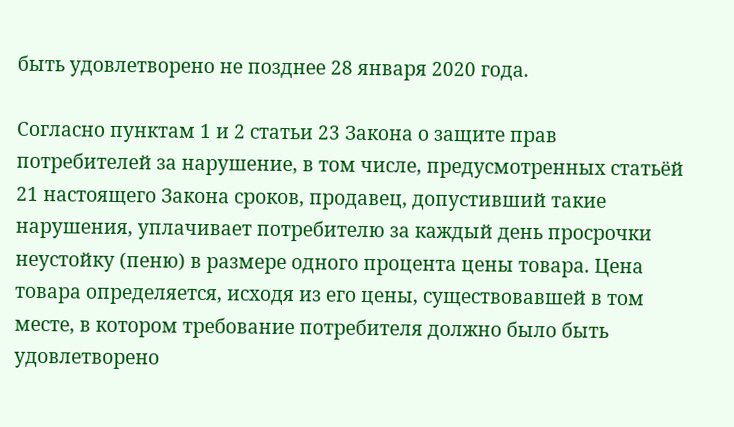быть удовлетворено не позднее 28 января 2020 года.

Согласно пунктам 1 и 2 статьи 23 Закона о защите прав потребителей за нарушение, в том числе, предусмотренных статьёй 21 настоящего Закона сроков, продавец, допустивший такие нарушения, уплачивает потребителю за каждый день просрочки неустойку (пеню) в размере одного процента цены товара. Цена товара определяется, исходя из его цены, существовавшей в том месте, в котором требование потребителя должно было быть удовлетворено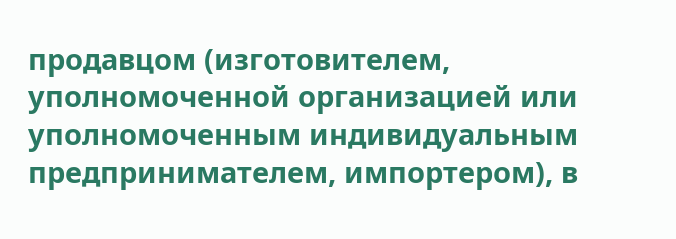продавцом (изготовителем, уполномоченной организацией или уполномоченным индивидуальным предпринимателем, импортером), в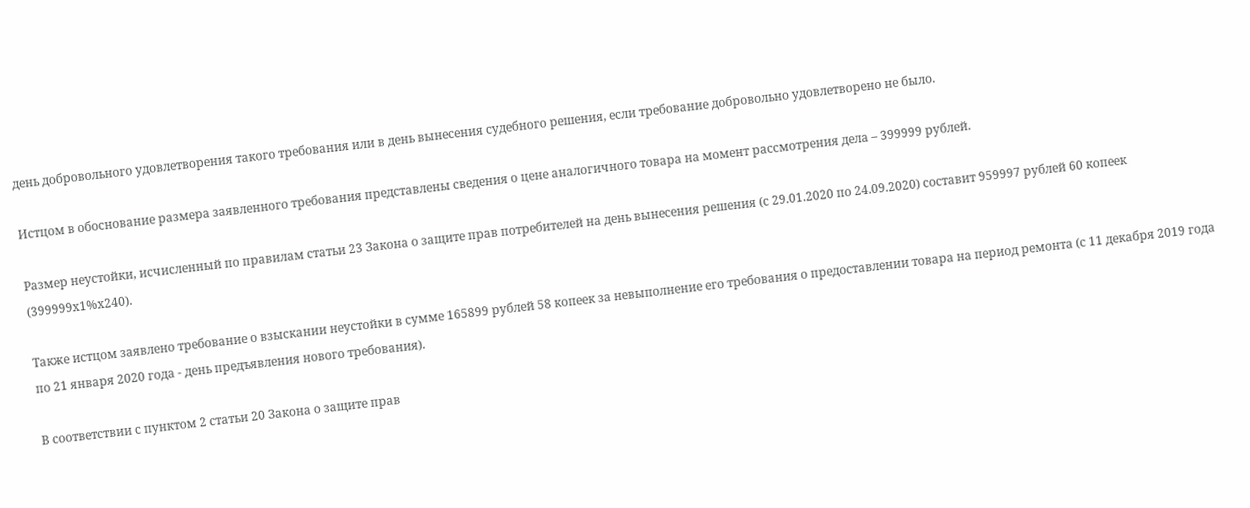день добровольного удовлетворения такого требования или в день вынесения судебного решения, если требование добровольно удовлетворено не было.

Истцом в обоснование размера заявленного требования представлены сведения о цене аналогичного товара на момент рассмотрения дела – 399999 рублей.

Размер неустойки, исчисленный по правилам статьи 23 Закона о защите прав потребителей на день вынесения решения (с 29.01.2020 по 24.09.2020) составит 959997 рублей 60 копеек (399999х1%х240).

Также истцом заявлено требование о взыскании неустойки в сумме 165899 рублей 58 копеек за невыполнение его требования о предоставлении товара на период ремонта (с 11 декабря 2019 года по 21 января 2020 года - день предъявления нового требования).

В соответствии с пунктом 2 статьи 20 Закона о защите прав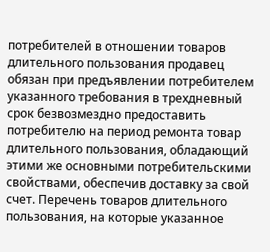потребителей в отношении товаров длительного пользования продавец обязан при предъявлении потребителем указанного требования в трехдневный срок безвозмездно предоставить потребителю на период ремонта товар длительного пользования, обладающий этими же основными потребительскими свойствами, обеспечив доставку за свой счет. Перечень товаров длительного пользования, на которые указанное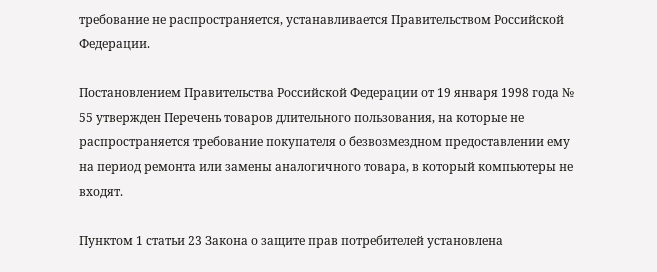требование не распространяется, устанавливается Правительством Российской Федерации.

Постановлением Правительства Российской Федерации от 19 января 1998 года № 55 утвержден Перечень товаров длительного пользования, на которые не распространяется требование покупателя о безвозмездном предоставлении ему на период ремонта или замены аналогичного товара, в который компьютеры не входят.

Пунктом 1 статьи 23 Закона о защите прав потребителей установлена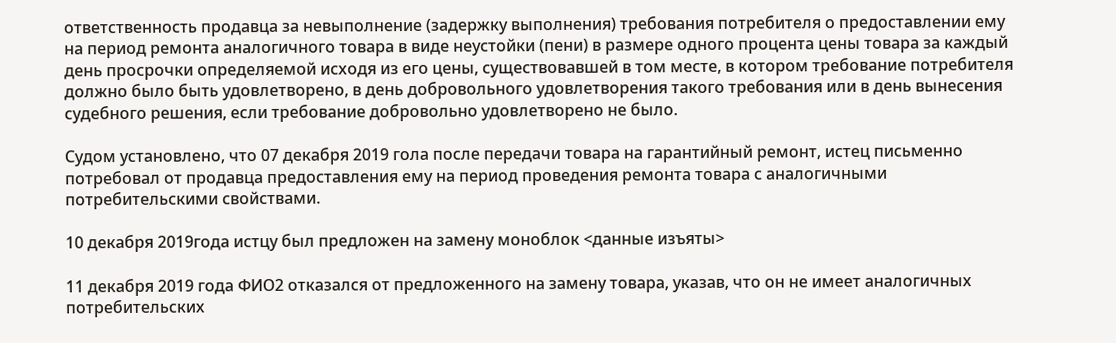ответственность продавца за невыполнение (задержку выполнения) требования потребителя о предоставлении ему на период ремонта аналогичного товара в виде неустойки (пени) в размере одного процента цены товара за каждый день просрочки определяемой исходя из его цены, существовавшей в том месте, в котором требование потребителя должно было быть удовлетворено, в день добровольного удовлетворения такого требования или в день вынесения судебного решения, если требование добровольно удовлетворено не было.

Судом установлено, что 07 декабря 2019 гола после передачи товара на гарантийный ремонт, истец письменно потребовал от продавца предоставления ему на период проведения ремонта товара с аналогичными потребительскими свойствами.

10 декабря 2019года истцу был предложен на замену моноблок <данные изъяты>

11 декабря 2019 года ФИО2 отказался от предложенного на замену товара, указав, что он не имеет аналогичных потребительских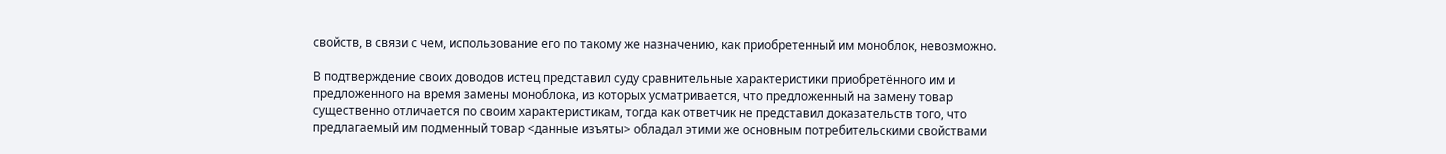свойств, в связи с чем, использование его по такому же назначению, как приобретенный им моноблок, невозможно.

В подтверждение своих доводов истец представил суду сравнительные характеристики приобретённого им и предложенного на время замены моноблока, из которых усматривается, что предложенный на замену товар существенно отличается по своим характеристикам, тогда как ответчик не представил доказательств того, что предлагаемый им подменный товар <данные изъяты> обладал этими же основным потребительскими свойствами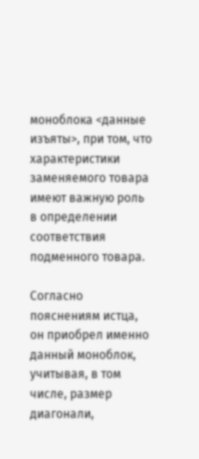моноблока <данные изъяты>, при том, что характеристики заменяемого товара имеют важную роль в определении соответствия подменного товара.

Согласно пояснениям истца, он приобрел именно данный моноблок, учитывая, в том числе, размер диагонали,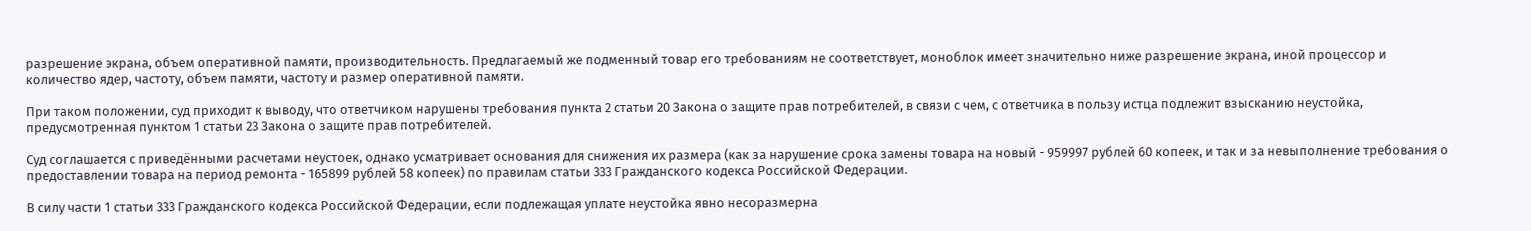разрешение экрана, объем оперативной памяти, производительность. Предлагаемый же подменный товар его требованиям не соответствует, моноблок имеет значительно ниже разрешение экрана, иной процессор и количество ядер, частоту, объем памяти, частоту и размер оперативной памяти.

При таком положении, суд приходит к выводу, что ответчиком нарушены требования пункта 2 статьи 20 Закона о защите прав потребителей, в связи с чем, с ответчика в пользу истца подлежит взысканию неустойка, предусмотренная пунктом 1 статьи 23 Закона о защите прав потребителей.

Суд соглашается с приведёнными расчетами неустоек, однако усматривает основания для снижения их размера (как за нарушение срока замены товара на новый - 959997 рублей 60 копеек, и так и за невыполнение требования о предоставлении товара на период ремонта - 165899 рублей 58 копеек) по правилам статьи 333 Гражданского кодекса Российской Федерации.

В силу части 1 статьи 333 Гражданского кодекса Российской Федерации, если подлежащая уплате неустойка явно несоразмерна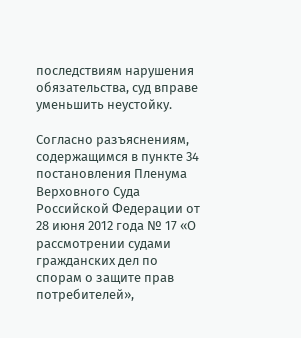последствиям нарушения обязательства, суд вправе уменьшить неустойку.

Согласно разъяснениям, содержащимся в пункте 34 постановления Пленума Верховного Суда Российской Федерации от 28 июня 2012 года № 17 «О рассмотрении судами гражданских дел по спорам о защите прав потребителей»,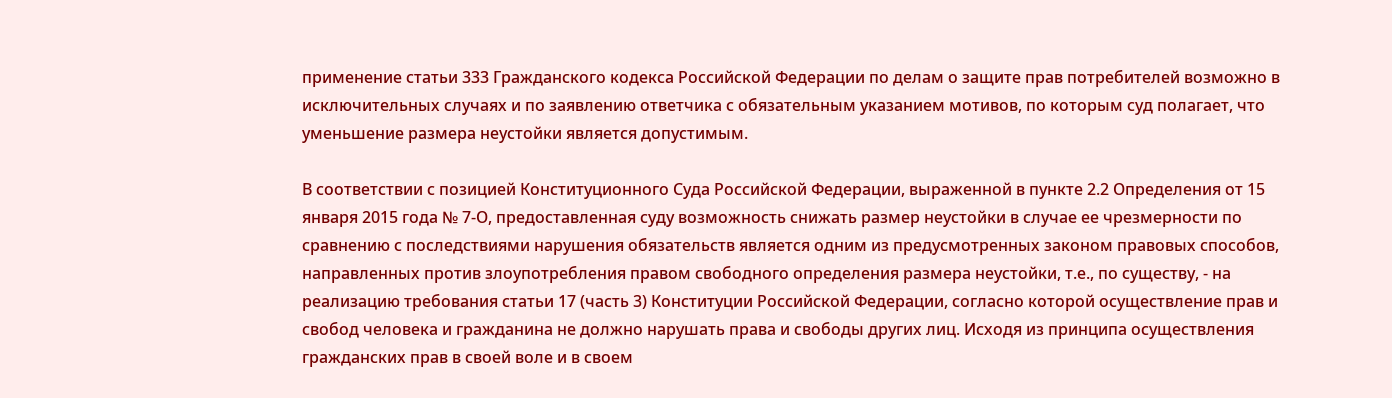применение статьи 333 Гражданского кодекса Российской Федерации по делам о защите прав потребителей возможно в исключительных случаях и по заявлению ответчика с обязательным указанием мотивов, по которым суд полагает, что уменьшение размера неустойки является допустимым.

В соответствии с позицией Конституционного Суда Российской Федерации, выраженной в пункте 2.2 Определения от 15 января 2015 года № 7-О, предоставленная суду возможность снижать размер неустойки в случае ее чрезмерности по сравнению с последствиями нарушения обязательств является одним из предусмотренных законом правовых способов, направленных против злоупотребления правом свободного определения размера неустойки, т.е., по существу, - на реализацию требования статьи 17 (часть 3) Конституции Российской Федерации, согласно которой осуществление прав и свобод человека и гражданина не должно нарушать права и свободы других лиц. Исходя из принципа осуществления гражданских прав в своей воле и в своем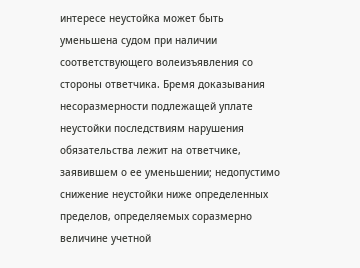интересе неустойка может быть уменьшена судом при наличии соответствующего волеизъявления со стороны ответчика. Бремя доказывания несоразмерности подлежащей уплате неустойки последствиям нарушения обязательства лежит на ответчике, заявившем о ее уменьшении; недопустимо снижение неустойки ниже определенных пределов, определяемых соразмерно величине учетной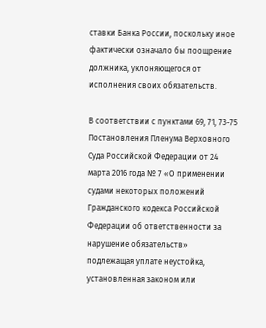ставки Банка России, поскольку иное фактически означало бы поощрение должника, уклоняющегося от исполнения своих обязательств.

В соответствии с пунктами 69, 71, 73-75 Постановления Пленума Верховного Суда Российской Федерации от 24 марта 2016 года № 7 «О применении судами некоторых положений Гражданского кодекса Российской Федерации об ответственности за нарушение обязательств» подлежащая уплате неустойка, установленная законом или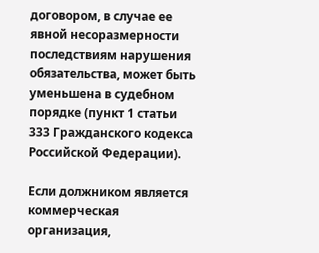договором, в случае ее явной несоразмерности последствиям нарушения обязательства, может быть уменьшена в судебном порядке (пункт 1 статьи 333 Гражданского кодекса Российской Федерации).

Если должником является коммерческая организация,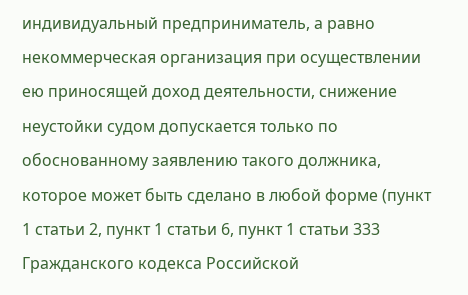индивидуальный предприниматель, а равно некоммерческая организация при осуществлении ею приносящей доход деятельности, снижение неустойки судом допускается только по обоснованному заявлению такого должника, которое может быть сделано в любой форме (пункт 1 статьи 2, пункт 1 статьи 6, пункт 1 статьи 333 Гражданского кодекса Российской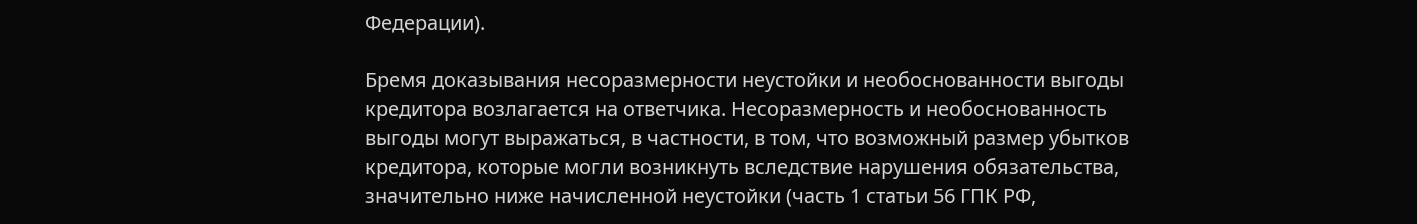Федерации).

Бремя доказывания несоразмерности неустойки и необоснованности выгоды кредитора возлагается на ответчика. Несоразмерность и необоснованность выгоды могут выражаться, в частности, в том, что возможный размер убытков кредитора, которые могли возникнуть вследствие нарушения обязательства, значительно ниже начисленной неустойки (часть 1 статьи 56 ГПК РФ,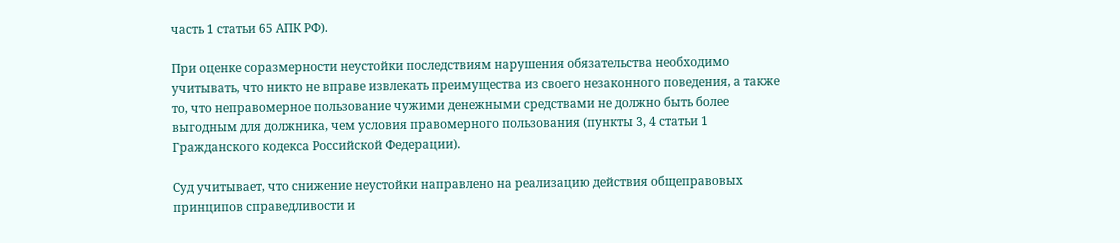часть 1 статьи 65 АПК РФ).

При оценке соразмерности неустойки последствиям нарушения обязательства необходимо учитывать, что никто не вправе извлекать преимущества из своего незаконного поведения, а также то, что неправомерное пользование чужими денежными средствами не должно быть более выгодным для должника, чем условия правомерного пользования (пункты 3, 4 статьи 1 Гражданского кодекса Российской Федерации).

Суд учитывает, что снижение неустойки направлено на реализацию действия общеправовых принципов справедливости и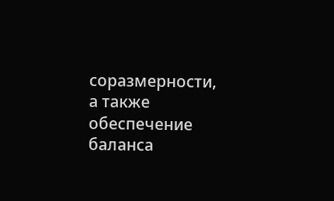соразмерности, а также обеспечение баланса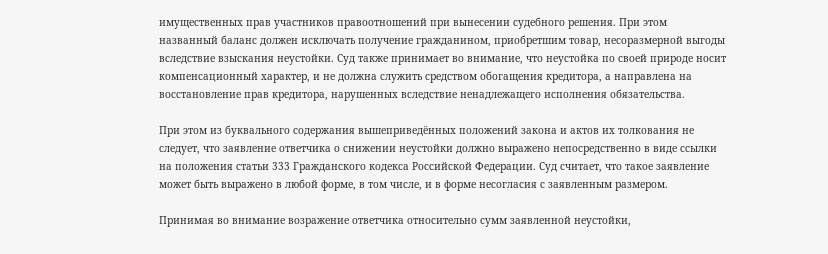имущественных прав участников правоотношений при вынесении судебного решения. При этом названный баланс должен исключать получение гражданином, приобретшим товар, несоразмерной выгоды вследствие взыскания неустойки. Суд также принимает во внимание, что неустойка по своей природе носит компенсационный характер, и не должна служить средством обогащения кредитора, а направлена на восстановление прав кредитора, нарушенных вследствие ненадлежащего исполнения обязательства.

При этом из буквального содержания вышеприведённых положений закона и актов их толкования не следует, что заявление ответчика о снижении неустойки должно выражено непосредственно в виде ссылки на положения статьи 333 Гражданского кодекса Российской Федерации. Суд считает, что такое заявление может быть выражено в любой форме, в том числе, и в форме несогласия с заявленным размером.

Принимая во внимание возражение ответчика относительно сумм заявленной неустойки,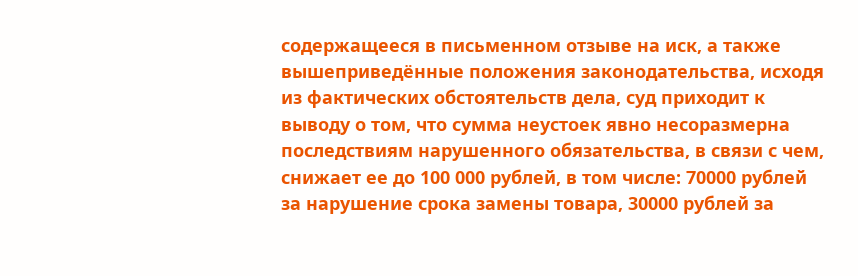содержащееся в письменном отзыве на иск, а также вышеприведённые положения законодательства, исходя из фактических обстоятельств дела, суд приходит к выводу о том, что сумма неустоек явно несоразмерна последствиям нарушенного обязательства, в связи с чем, снижает ее до 100 000 рублей, в том числе: 70000 рублей за нарушение срока замены товара, 30000 рублей за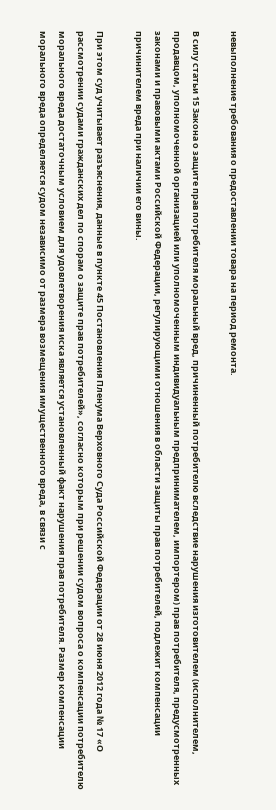невыполнение требования о предоставлении товара на период ремонта.

В силу статьи 15 Закона о защите прав потребителя моральный вред, причиненный потребителю вследствие нарушения изготовителем (исполнителем, продавцом, уполномоченной организацией или уполномоченным индивидуальным предпринимателем, импортером) прав потребителя, предусмотренных законами и правовыми актами Российской Федерации, регулирующими отношения в области защиты прав потребителей, подлежит компенсации причинителем вреда при наличии его вины.

При этом суд учитывает разъяснения, данные в пункте 45 Постановления Пленума Верховного Суда Российской Федерации от 28 июня 2012 года № 17 «О рассмотрении судами гражданских дел по спорам о защите прав потребителей», согласно которым при решении судом вопроса о компенсации потребителю морального вреда достаточным условием для удовлетворения иска является установленный факт нарушения прав потребителя. Размер компенсации морального вреда определяется судом независимо от размера возмещения имущественного вреда, в связи с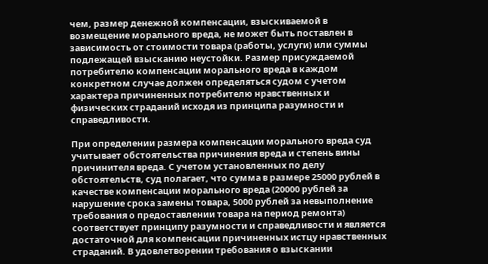чем, размер денежной компенсации, взыскиваемой в возмещение морального вреда, не может быть поставлен в зависимость от стоимости товара (работы, услуги) или суммы подлежащей взысканию неустойки. Размер присуждаемой потребителю компенсации морального вреда в каждом конкретном случае должен определяться судом с учетом характера причиненных потребителю нравственных и физических страданий исходя из принципа разумности и справедливости.

При определении размера компенсации морального вреда суд учитывает обстоятельства причинения вреда и степень вины причинителя вреда. С учетом установленных по делу обстоятельств, суд полагает, что сумма в размере 25000 рублей в качестве компенсации морального вреда (20000 рублей за нарушение срока замены товара, 5000 рублей за невыполнение требования о предоставлении товара на период ремонта) соответствует принципу разумности и справедливости и является достаточной для компенсации причиненных истцу нравственных страданий. В удовлетворении требования о взыскании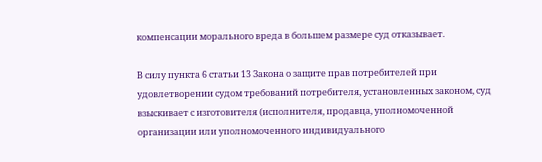компенсации морального вреда в большем размере суд отказывает.

В силу пункта 6 статьи 13 Закона о защите прав потребителей при удовлетворении судом требований потребителя, установленных законом, суд взыскивает с изготовителя (исполнителя, продавца, уполномоченной организации или уполномоченного индивидуального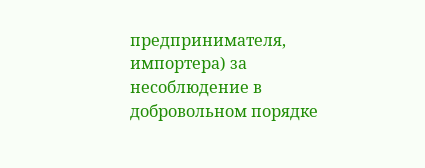предпринимателя, импортера) за несоблюдение в добровольном порядке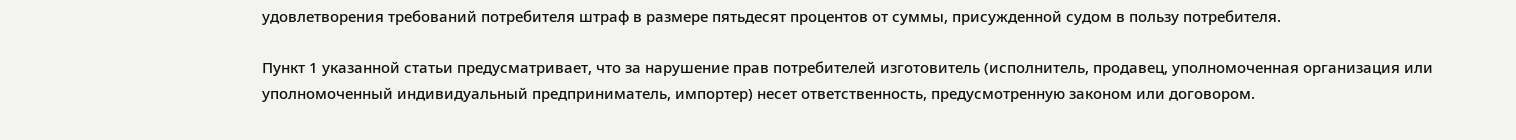удовлетворения требований потребителя штраф в размере пятьдесят процентов от суммы, присужденной судом в пользу потребителя.

Пункт 1 указанной статьи предусматривает, что за нарушение прав потребителей изготовитель (исполнитель, продавец, уполномоченная организация или уполномоченный индивидуальный предприниматель, импортер) несет ответственность, предусмотренную законом или договором.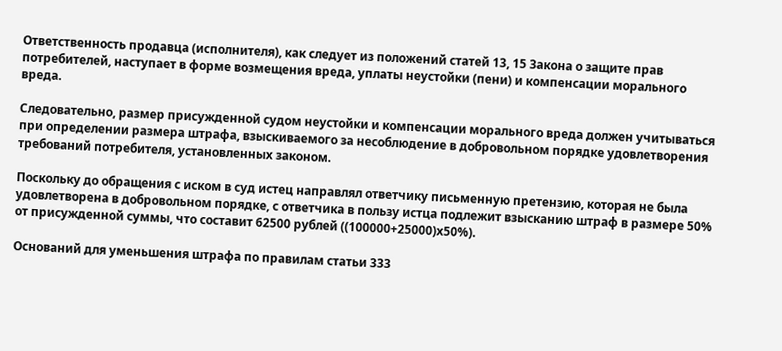Ответственность продавца (исполнителя), как следует из положений статей 13, 15 Закона о защите прав потребителей, наступает в форме возмещения вреда, уплаты неустойки (пени) и компенсации морального вреда.

Следовательно, размер присужденной судом неустойки и компенсации морального вреда должен учитываться при определении размера штрафа, взыскиваемого за несоблюдение в добровольном порядке удовлетворения требований потребителя, установленных законом.

Поскольку до обращения с иском в суд истец направлял ответчику письменную претензию, которая не была удовлетворена в добровольном порядке, с ответчика в пользу истца подлежит взысканию штраф в размере 50% от присужденной суммы, что составит 62500 рублей ((100000+25000)х50%).

Оснований для уменьшения штрафа по правилам статьи 333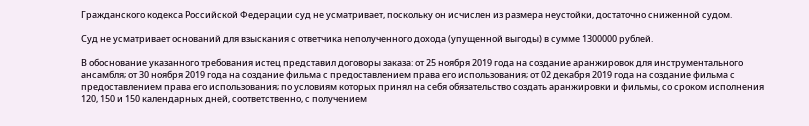Гражданского кодекса Российской Федерации суд не усматривает, поскольку он исчислен из размера неустойки, достаточно сниженной судом.

Суд не усматривает оснований для взыскания с ответчика неполученного дохода (упущенной выгоды) в сумме 1300000 рублей.

В обоснование указанного требования истец представил договоры заказа: от 25 ноября 2019 года на создание аранжировок для инструментального ансамбля; от 30 ноября 2019 года на создание фильма с предоставлением права его использования; от 02 декабря 2019 года на создание фильма с предоставлением права его использования; по условиям которых принял на себя обязательство создать аранжировки и фильмы, со сроком исполнения 120, 150 и 150 календарных дней, соответственно, с получением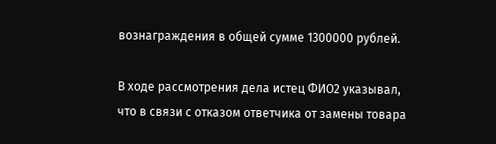вознаграждения в общей сумме 1300000 рублей.

В ходе рассмотрения дела истец ФИО2 указывал, что в связи с отказом ответчика от замены товара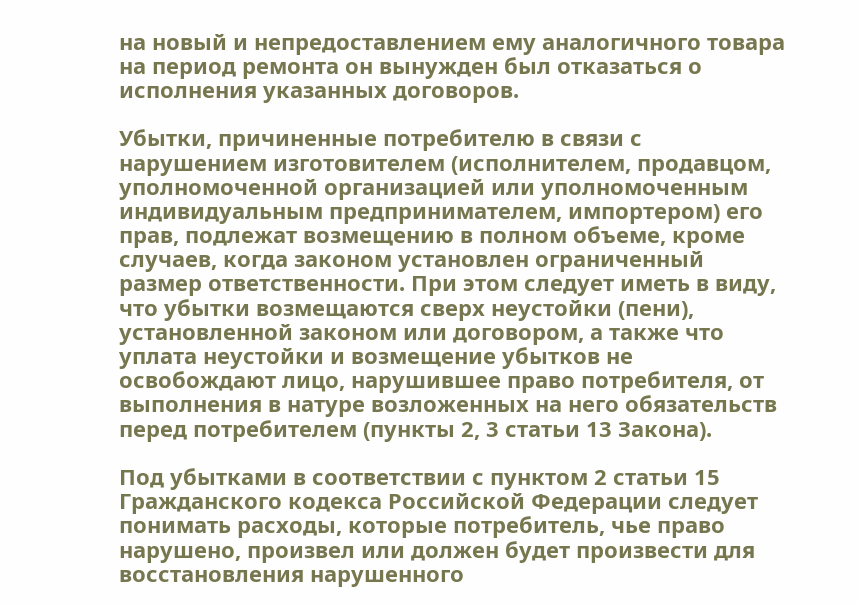на новый и непредоставлением ему аналогичного товара на период ремонта он вынужден был отказаться о исполнения указанных договоров.

Убытки, причиненные потребителю в связи с нарушением изготовителем (исполнителем, продавцом, уполномоченной организацией или уполномоченным индивидуальным предпринимателем, импортером) его прав, подлежат возмещению в полном объеме, кроме случаев, когда законом установлен ограниченный размер ответственности. При этом следует иметь в виду, что убытки возмещаются сверх неустойки (пени), установленной законом или договором, а также что уплата неустойки и возмещение убытков не освобождают лицо, нарушившее право потребителя, от выполнения в натуре возложенных на него обязательств перед потребителем (пункты 2, 3 статьи 13 Закона).

Под убытками в соответствии с пунктом 2 статьи 15 Гражданского кодекса Российской Федерации следует понимать расходы, которые потребитель, чье право нарушено, произвел или должен будет произвести для восстановления нарушенного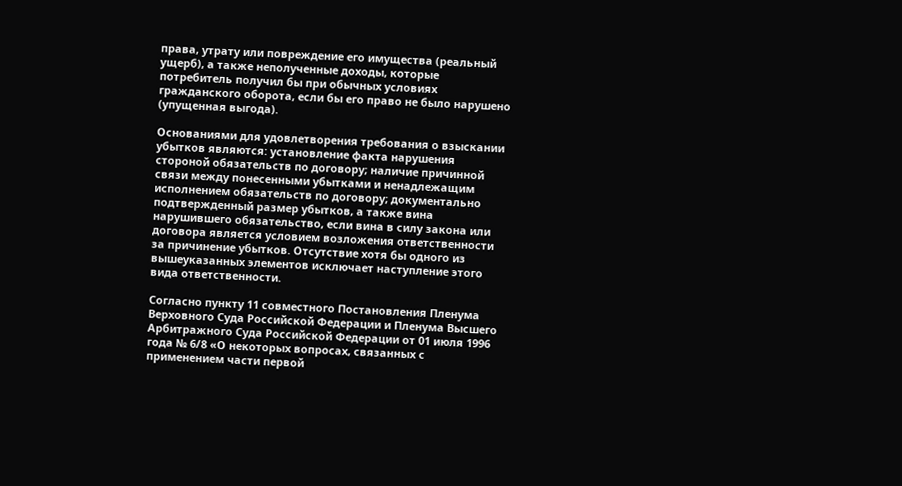права, утрату или повреждение его имущества (реальный ущерб), а также неполученные доходы, которые потребитель получил бы при обычных условиях гражданского оборота, если бы его право не было нарушено (упущенная выгода).

Основаниями для удовлетворения требования о взыскании убытков являются: установление факта нарушения стороной обязательств по договору; наличие причинной связи между понесенными убытками и ненадлежащим исполнением обязательств по договору; документально подтвержденный размер убытков, а также вина нарушившего обязательство, если вина в силу закона или договора является условием возложения ответственности за причинение убытков. Отсутствие хотя бы одного из вышеуказанных элементов исключает наступление этого вида ответственности.

Согласно пункту 11 совместного Постановления Пленума Верховного Суда Российской Федерации и Пленума Высшего Арбитражного Суда Российской Федерации от 01 июля 1996 года № 6/8 «О некоторых вопросах, связанных с применением части первой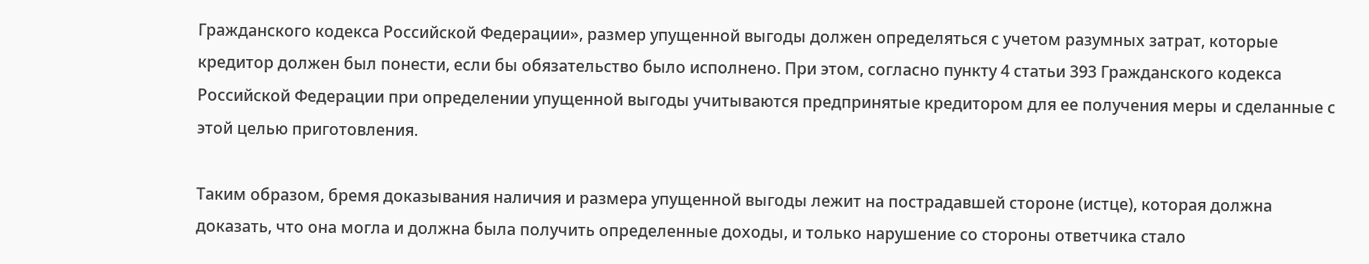Гражданского кодекса Российской Федерации», размер упущенной выгоды должен определяться с учетом разумных затрат, которые кредитор должен был понести, если бы обязательство было исполнено. При этом, согласно пункту 4 статьи 393 Гражданского кодекса Российской Федерации при определении упущенной выгоды учитываются предпринятые кредитором для ее получения меры и сделанные с этой целью приготовления.

Таким образом, бремя доказывания наличия и размера упущенной выгоды лежит на пострадавшей стороне (истце), которая должна доказать, что она могла и должна была получить определенные доходы, и только нарушение со стороны ответчика стало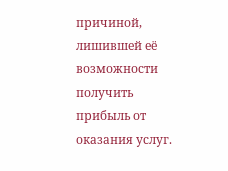причиной, лишившей её возможности получить прибыль от оказания услуг.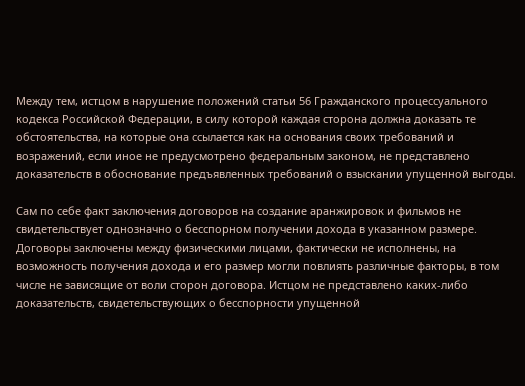Между тем, истцом в нарушение положений статьи 56 Гражданского процессуального кодекса Российской Федерации, в силу которой каждая сторона должна доказать те обстоятельства, на которые она ссылается как на основания своих требований и возражений, если иное не предусмотрено федеральным законом, не представлено доказательств в обоснование предъявленных требований о взыскании упущенной выгоды.

Сам по себе факт заключения договоров на создание аранжировок и фильмов не свидетельствует однозначно о бесспорном получении дохода в указанном размере. Договоры заключены между физическими лицами, фактически не исполнены, на возможность получения дохода и его размер могли повлиять различные факторы, в том числе не зависящие от воли сторон договора. Истцом не представлено каких-либо доказательств, свидетельствующих о бесспорности упущенной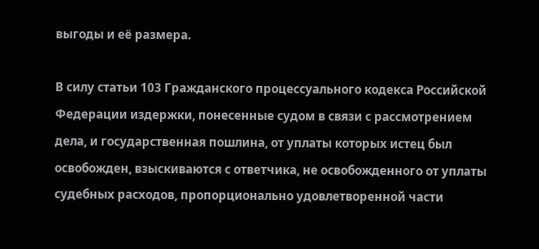выгоды и её размера.

В силу статьи 103 Гражданского процессуального кодекса Российской Федерации издержки, понесенные судом в связи с рассмотрением дела, и государственная пошлина, от уплаты которых истец был освобожден, взыскиваются с ответчика, не освобожденного от уплаты судебных расходов, пропорционально удовлетворенной части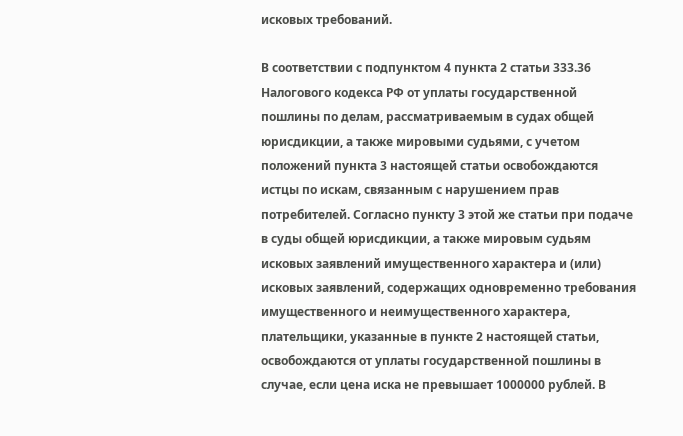исковых требований.

В соответствии с подпунктом 4 пункта 2 статьи 333.36 Налогового кодекса РФ от уплаты государственной пошлины по делам, рассматриваемым в судах общей юрисдикции, а также мировыми судьями, с учетом положений пункта 3 настоящей статьи освобождаются истцы по искам, связанным с нарушением прав потребителей. Согласно пункту 3 этой же статьи при подаче в суды общей юрисдикции, а также мировым судьям исковых заявлений имущественного характера и (или) исковых заявлений, содержащих одновременно требования имущественного и неимущественного характера, плательщики, указанные в пункте 2 настоящей статьи, освобождаются от уплаты государственной пошлины в случае, если цена иска не превышает 1000000 рублей. В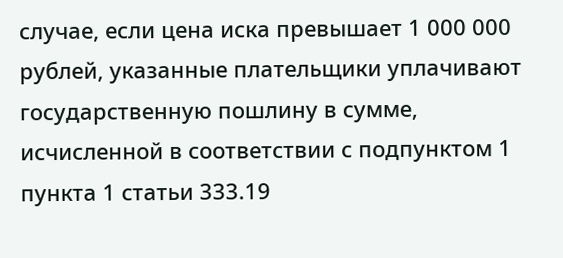случае, если цена иска превышает 1 000 000 рублей, указанные плательщики уплачивают государственную пошлину в сумме, исчисленной в соответствии с подпунктом 1 пункта 1 статьи 333.19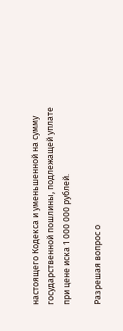настоящего Кодекса и уменьшенной на сумму государственной пошлины, подлежащей уплате при цене иска 1 000 000 рублей.

Разрешая вопрос о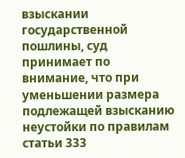взыскании государственной пошлины, суд принимает по внимание, что при уменьшении размера подлежащей взысканию неустойки по правилам статьи 333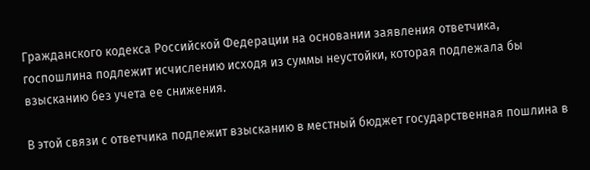Гражданского кодекса Российской Федерации на основании заявления ответчика, госпошлина подлежит исчислению исходя из суммы неустойки, которая подлежала бы взысканию без учета ее снижения.

В этой связи с ответчика подлежит взысканию в местный бюджет государственная пошлина в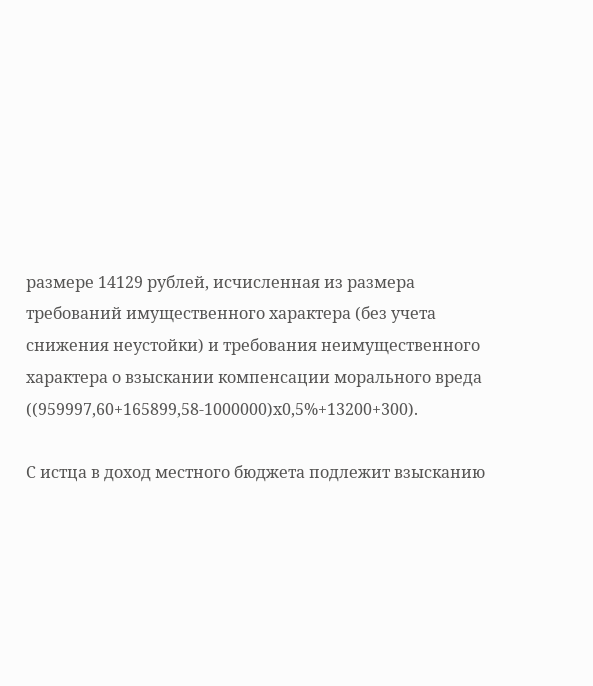размере 14129 рублей, исчисленная из размера требований имущественного характера (без учета снижения неустойки) и требования неимущественного характера о взыскании компенсации морального вреда ((959997,60+165899,58-1000000)х0,5%+13200+300).

С истца в доход местного бюджета подлежит взысканию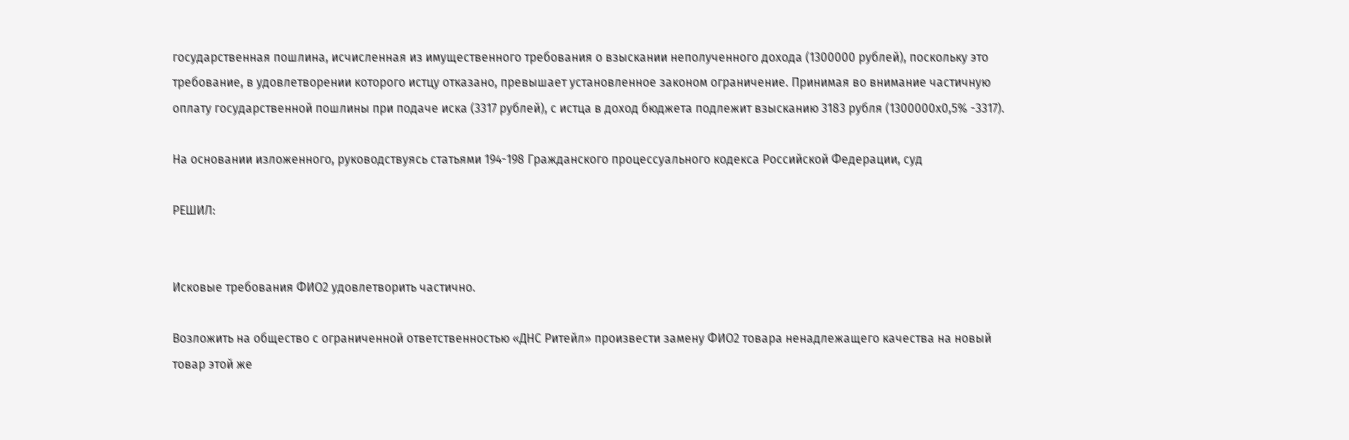государственная пошлина, исчисленная из имущественного требования о взыскании неполученного дохода (1300000 рублей), поскольку это требование, в удовлетворении которого истцу отказано, превышает установленное законом ограничение. Принимая во внимание частичную оплату государственной пошлины при подаче иска (3317 рублей), с истца в доход бюджета подлежит взысканию 3183 рубля (1300000х0,5% -3317).

На основании изложенного, руководствуясь статьями 194-198 Гражданского процессуального кодекса Российской Федерации, суд

РЕШИЛ:


Исковые требования ФИО2 удовлетворить частично.

Возложить на общество с ограниченной ответственностью «ДНС Ритейл» произвести замену ФИО2 товара ненадлежащего качества на новый товар этой же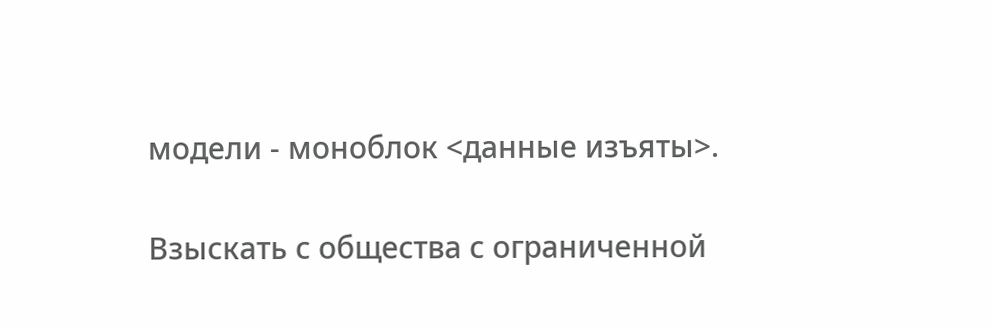модели - моноблок <данные изъяты>.

Взыскать с общества с ограниченной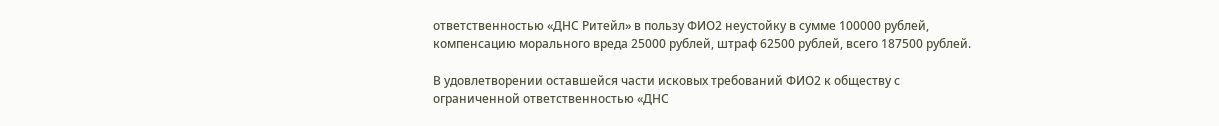ответственностью «ДНС Ритейл» в пользу ФИО2 неустойку в сумме 100000 рублей, компенсацию морального вреда 25000 рублей, штраф 62500 рублей, всего 187500 рублей.

В удовлетворении оставшейся части исковых требований ФИО2 к обществу с ограниченной ответственностью «ДНС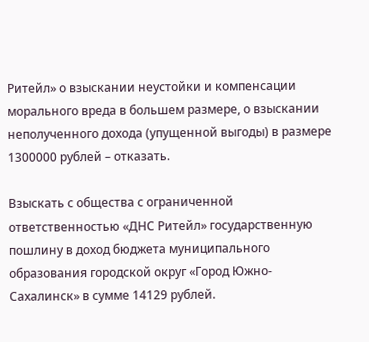Ритейл» о взыскании неустойки и компенсации морального вреда в большем размере, о взыскании неполученного дохода (упущенной выгоды) в размере 1300000 рублей – отказать.

Взыскать с общества с ограниченной ответственностью «ДНС Ритейл» государственную пошлину в доход бюджета муниципального образования городской округ «Город Южно-Сахалинск» в сумме 14129 рублей.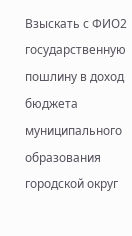Взыскать с ФИО2 государственную пошлину в доход бюджета муниципального образования городской округ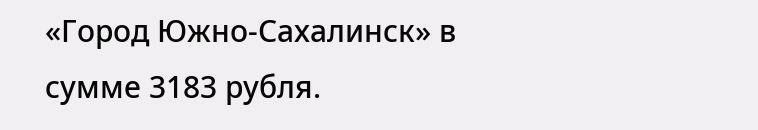«Город Южно-Сахалинск» в сумме 3183 рубля.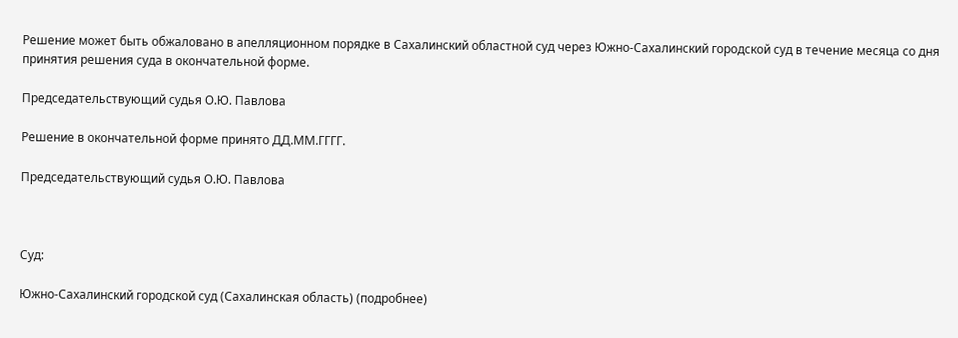Решение может быть обжаловано в апелляционном порядке в Сахалинский областной суд через Южно-Сахалинский городской суд в течение месяца со дня принятия решения суда в окончательной форме.

Председательствующий судья О.Ю. Павлова

Решение в окончательной форме принято ДД.ММ.ГГГГ.

Председательствующий судья О.Ю. Павлова



Суд:

Южно-Сахалинский городской суд (Сахалинская область) (подробнее)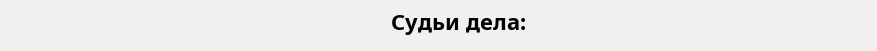Судьи дела: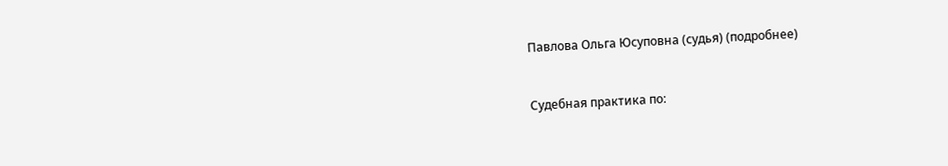Павлова Ольга Юсуповна (судья) (подробнее)


Судебная практика по: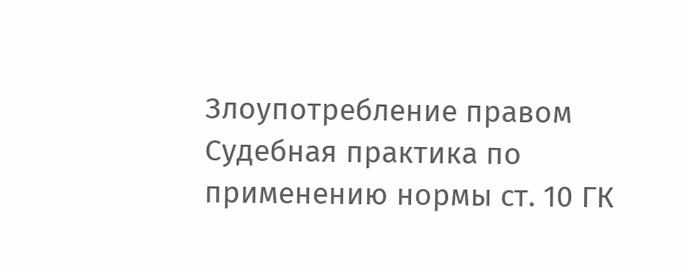Злоупотребление правом
Судебная практика по применению нормы ст. 10 ГК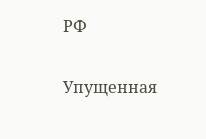РФ

Упущенная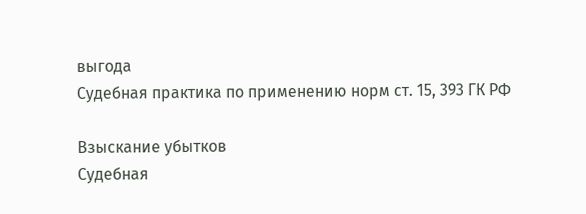выгода
Судебная практика по применению норм ст. 15, 393 ГК РФ

Взыскание убытков
Судебная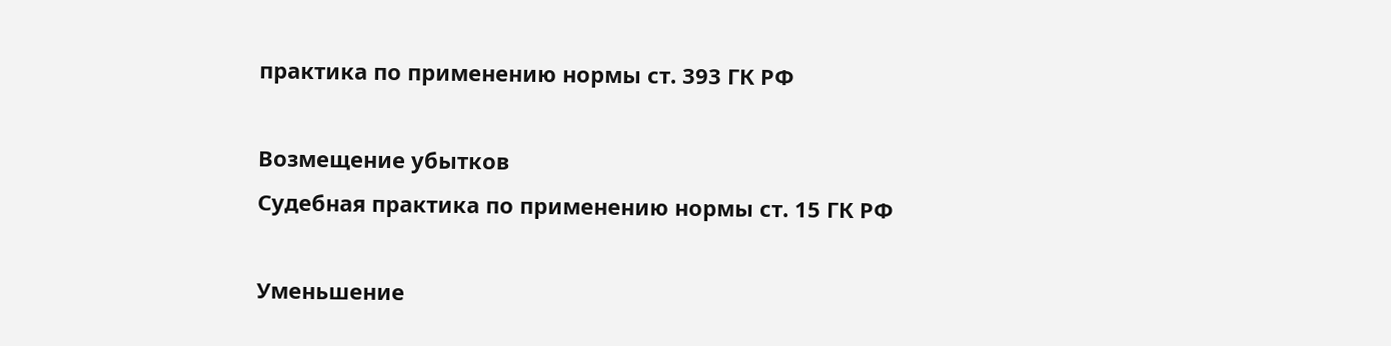практика по применению нормы ст. 393 ГК РФ

Возмещение убытков
Судебная практика по применению нормы ст. 15 ГК РФ

Уменьшение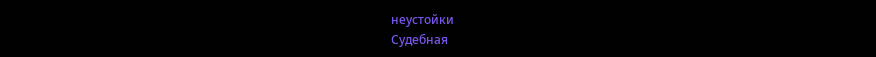неустойки
Судебная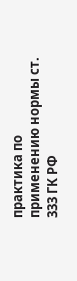практика по применению нормы ст. 333 ГК РФ